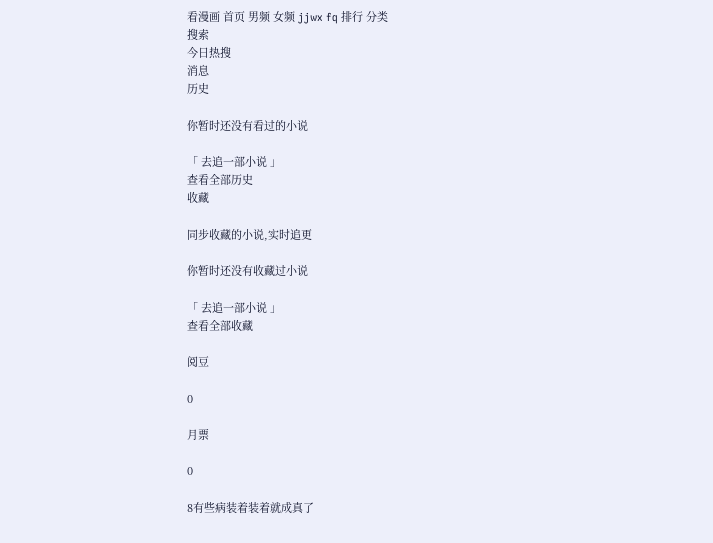看漫画 首页 男频 女频 jjwx fq 排行 分类
搜索
今日热搜
消息
历史

你暂时还没有看过的小说

「 去追一部小说 」
查看全部历史
收藏

同步收藏的小说,实时追更

你暂时还没有收藏过小说

「 去追一部小说 」
查看全部收藏

阅豆

0

月票

0

8有些病装着装着就成真了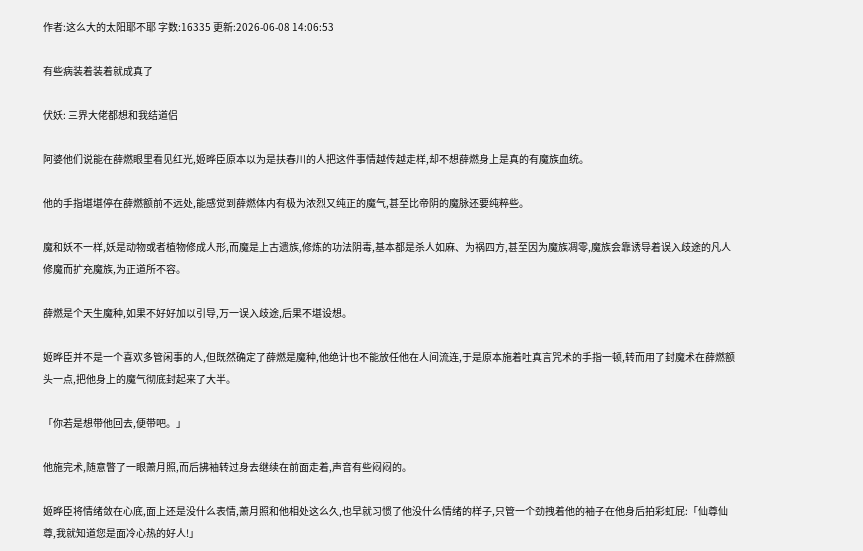作者:这么大的太阳耶不耶 字数:16335 更新:2026-06-08 14:06:53

有些病装着装着就成真了

伏妖: 三界大佬都想和我结道侣

阿婆他们说能在薛燃眼里看见红光,姬晔臣原本以为是扶春川的人把这件事情越传越走样,却不想薛燃身上是真的有魔族血统。

他的手指堪堪停在薛燃额前不远处,能感觉到薛燃体内有极为浓烈又纯正的魔气,甚至比帝阴的魔脉还要纯粹些。

魔和妖不一样,妖是动物或者植物修成人形,而魔是上古遗族,修炼的功法阴毒,基本都是杀人如麻、为祸四方,甚至因为魔族凋零,魔族会靠诱导着误入歧途的凡人修魔而扩充魔族,为正道所不容。

薛燃是个天生魔种,如果不好好加以引导,万一误入歧途,后果不堪设想。

姬晔臣并不是一个喜欢多管闲事的人,但既然确定了薛燃是魔种,他绝计也不能放任他在人间流连,于是原本施着吐真言咒术的手指一顿,转而用了封魔术在薛燃额头一点,把他身上的魔气彻底封起来了大半。

「你若是想带他回去,便带吧。」

他施完术,随意瞥了一眼萧月照,而后拂袖转过身去继续在前面走着,声音有些闷闷的。

姬晔臣将情绪敛在心底,面上还是没什么表情,萧月照和他相处这么久,也早就习惯了他没什么情绪的样子,只管一个劲拽着他的袖子在他身后拍彩虹屁:「仙尊仙尊,我就知道您是面冷心热的好人!」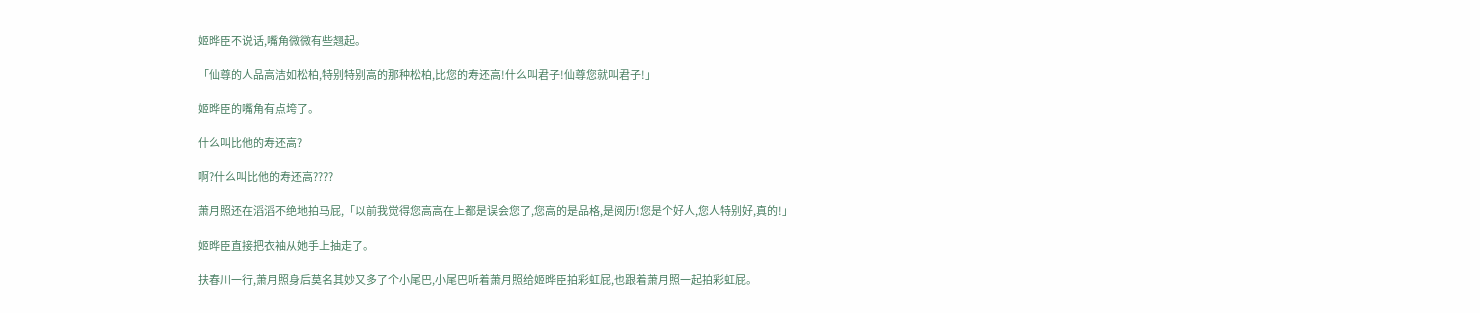姬晔臣不说话,嘴角微微有些翘起。

「仙尊的人品高洁如松柏,特别特别高的那种松柏,比您的寿还高!什么叫君子!仙尊您就叫君子!」

姬晔臣的嘴角有点垮了。

什么叫比他的寿还高?

啊?什么叫比他的寿还高????

萧月照还在滔滔不绝地拍马屁,「以前我觉得您高高在上都是误会您了,您高的是品格,是阅历!您是个好人,您人特别好,真的!」

姬晔臣直接把衣袖从她手上抽走了。

扶春川一行,萧月照身后莫名其妙又多了个小尾巴,小尾巴听着萧月照给姬晔臣拍彩虹屁,也跟着萧月照一起拍彩虹屁。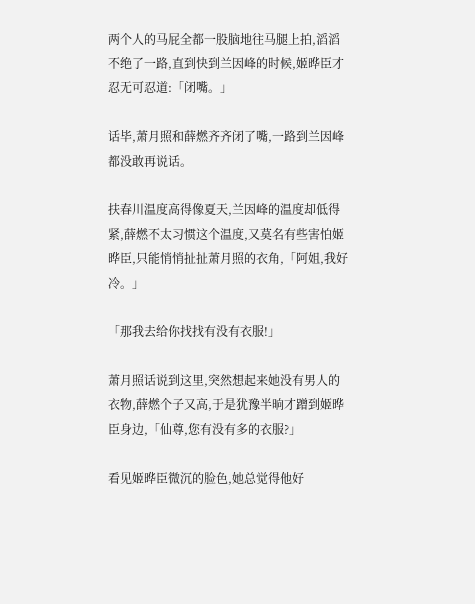两个人的马屁全都一股脑地往马腿上拍,滔滔不绝了一路,直到快到兰因峰的时候,姬晔臣才忍无可忍道:「闭嘴。」

话毕,萧月照和薛燃齐齐闭了嘴,一路到兰因峰都没敢再说话。

扶春川温度高得像夏天,兰因峰的温度却低得紧,薛燃不太习惯这个温度,又莫名有些害怕姬晔臣,只能悄悄扯扯萧月照的衣角,「阿姐,我好冷。」

「那我去给你找找有没有衣服!」

萧月照话说到这里,突然想起来她没有男人的衣物,薛燃个子又高,于是犹豫半晌才蹭到姬晔臣身边,「仙尊,您有没有多的衣服?」

看见姬晔臣微沉的脸色,她总觉得他好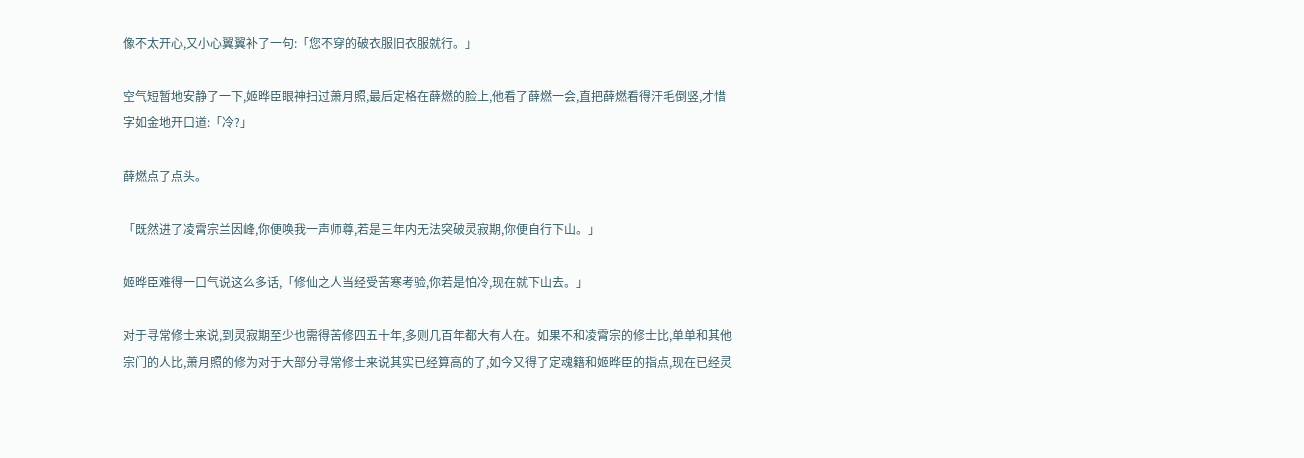像不太开心,又小心翼翼补了一句:「您不穿的破衣服旧衣服就行。」

空气短暂地安静了一下,姬晔臣眼神扫过萧月照,最后定格在薛燃的脸上,他看了薛燃一会,直把薛燃看得汗毛倒竖,才惜字如金地开口道:「冷?」

薛燃点了点头。

「既然进了凌霄宗兰因峰,你便唤我一声师尊,若是三年内无法突破灵寂期,你便自行下山。」

姬晔臣难得一口气说这么多话,「修仙之人当经受苦寒考验,你若是怕冷,现在就下山去。」

对于寻常修士来说,到灵寂期至少也需得苦修四五十年,多则几百年都大有人在。如果不和凌霄宗的修士比,单单和其他宗门的人比,萧月照的修为对于大部分寻常修士来说其实已经算高的了,如今又得了定魂籍和姬晔臣的指点,现在已经灵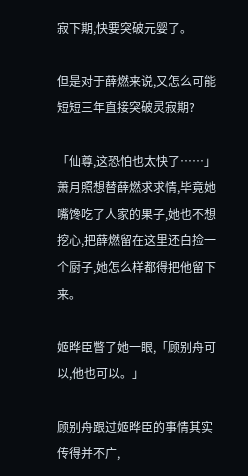寂下期,快要突破元婴了。

但是对于薛燃来说,又怎么可能短短三年直接突破灵寂期?

「仙尊,这恐怕也太快了……」萧月照想替薛燃求求情,毕竟她嘴馋吃了人家的果子,她也不想挖心,把薛燃留在这里还白捡一个厨子,她怎么样都得把他留下来。

姬晔臣瞥了她一眼,「顾别舟可以,他也可以。」

顾别舟跟过姬晔臣的事情其实传得并不广,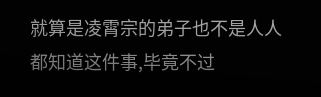就算是凌霄宗的弟子也不是人人都知道这件事,毕竟不过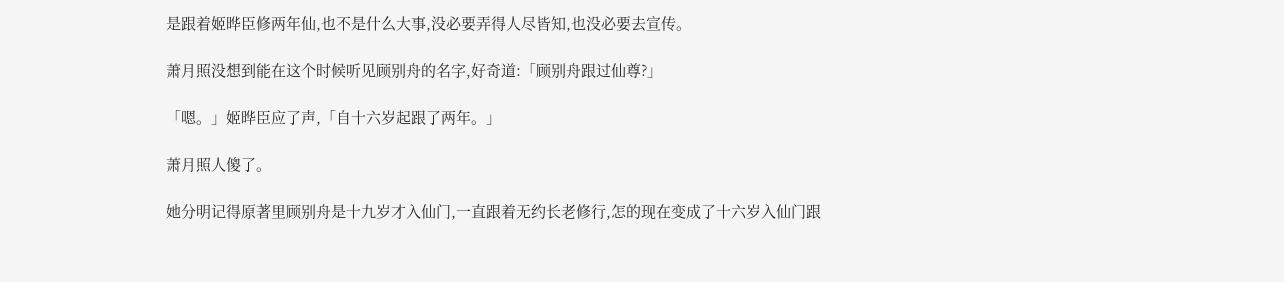是跟着姬晔臣修两年仙,也不是什么大事,没必要弄得人尽皆知,也没必要去宣传。

萧月照没想到能在这个时候听见顾别舟的名字,好奇道:「顾别舟跟过仙尊?」

「嗯。」姬晔臣应了声,「自十六岁起跟了两年。」

萧月照人傻了。

她分明记得原著里顾别舟是十九岁才入仙门,一直跟着无约长老修行,怎的现在变成了十六岁入仙门跟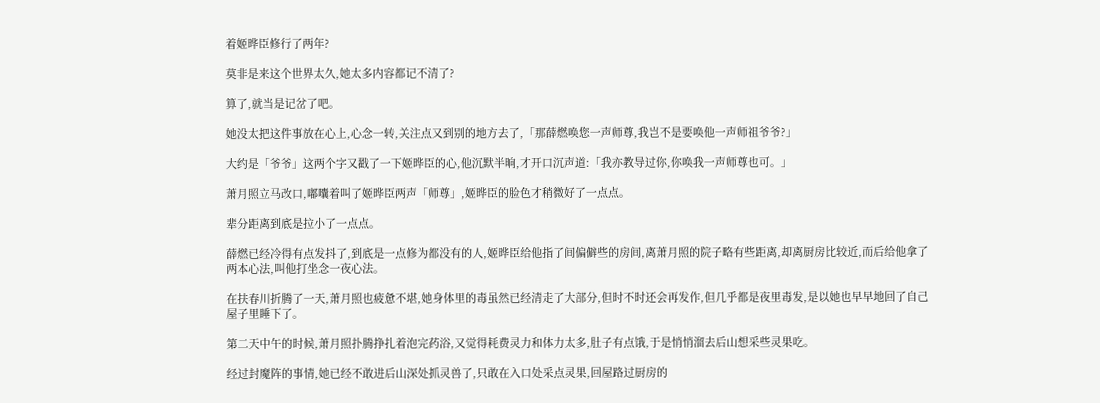着姬晔臣修行了两年?

莫非是来这个世界太久,她太多内容都记不清了?

算了,就当是记岔了吧。

她没太把这件事放在心上,心念一转,关注点又到别的地方去了,「那薛燃唤您一声师尊,我岂不是要唤他一声师祖爷爷?」

大约是「爷爷」这两个字又戳了一下姬晔臣的心,他沉默半晌,才开口沉声道:「我亦教导过你,你唤我一声师尊也可。」

萧月照立马改口,嘟囔着叫了姬晔臣两声「师尊」,姬晔臣的脸色才稍微好了一点点。

辈分距离到底是拉小了一点点。

薛燃已经冷得有点发抖了,到底是一点修为都没有的人,姬晔臣给他指了间偏僻些的房间,离萧月照的院子略有些距离,却离厨房比较近,而后给他拿了两本心法,叫他打坐念一夜心法。

在扶春川折腾了一天,萧月照也疲惫不堪,她身体里的毒虽然已经清走了大部分,但时不时还会再发作,但几乎都是夜里毒发,是以她也早早地回了自己屋子里睡下了。

第二天中午的时候,萧月照扑腾挣扎着泡完药浴,又觉得耗费灵力和体力太多,肚子有点饿,于是悄悄溜去后山想采些灵果吃。

经过封魔阵的事情,她已经不敢进后山深处抓灵兽了,只敢在入口处采点灵果,回屋路过厨房的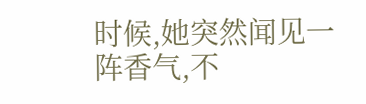时候,她突然闻见一阵香气,不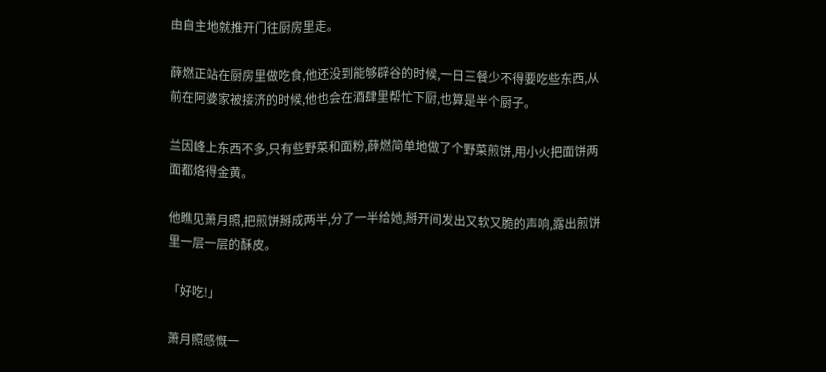由自主地就推开门往厨房里走。

薛燃正站在厨房里做吃食,他还没到能够辟谷的时候,一日三餐少不得要吃些东西,从前在阿婆家被接济的时候,他也会在酒肆里帮忙下厨,也算是半个厨子。

兰因峰上东西不多,只有些野菜和面粉,薛燃简单地做了个野菜煎饼,用小火把面饼两面都烙得金黄。

他瞧见萧月照,把煎饼掰成两半,分了一半给她,掰开间发出又软又脆的声响,露出煎饼里一层一层的酥皮。

「好吃!」

萧月照感慨一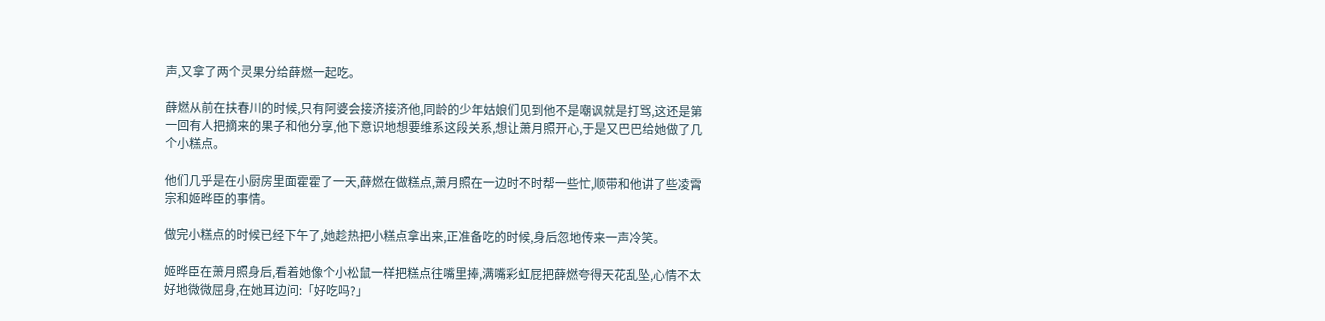声,又拿了两个灵果分给薛燃一起吃。

薛燃从前在扶春川的时候,只有阿婆会接济接济他,同龄的少年姑娘们见到他不是嘲讽就是打骂,这还是第一回有人把摘来的果子和他分享,他下意识地想要维系这段关系,想让萧月照开心,于是又巴巴给她做了几个小糕点。

他们几乎是在小厨房里面霍霍了一天,薛燃在做糕点,萧月照在一边时不时帮一些忙,顺带和他讲了些凌霄宗和姬晔臣的事情。

做完小糕点的时候已经下午了,她趁热把小糕点拿出来,正准备吃的时候,身后忽地传来一声冷笑。

姬晔臣在萧月照身后,看着她像个小松鼠一样把糕点往嘴里捧,满嘴彩虹屁把薛燃夸得天花乱坠,心情不太好地微微屈身,在她耳边问:「好吃吗?」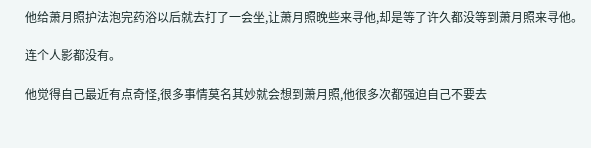他给萧月照护法泡完药浴以后就去打了一会坐,让萧月照晚些来寻他,却是等了许久都没等到萧月照来寻他。

连个人影都没有。

他觉得自己最近有点奇怪,很多事情莫名其妙就会想到萧月照,他很多次都强迫自己不要去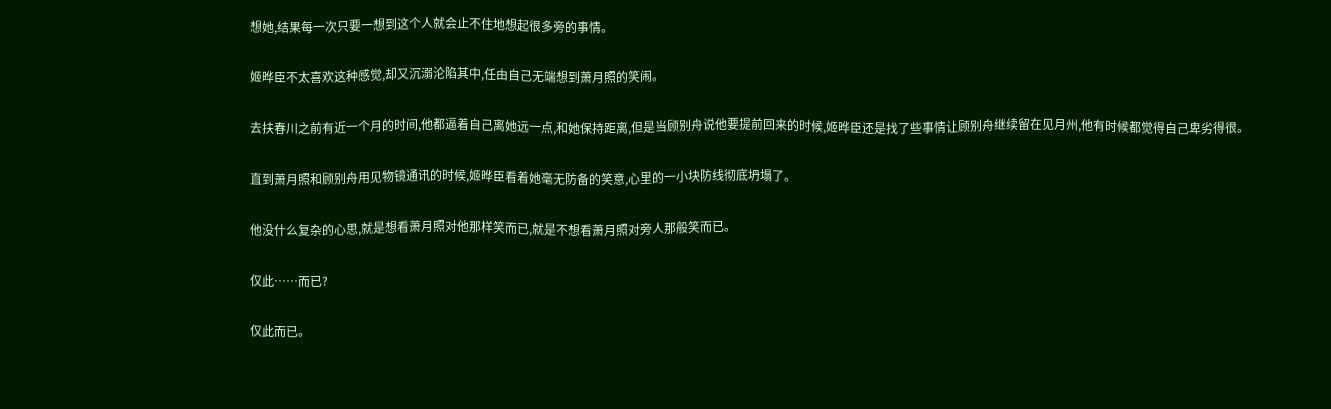想她,结果每一次只要一想到这个人就会止不住地想起很多旁的事情。

姬晔臣不太喜欢这种感觉,却又沉溺沦陷其中,任由自己无端想到萧月照的笑闹。

去扶春川之前有近一个月的时间,他都逼着自己离她远一点,和她保持距离,但是当顾别舟说他要提前回来的时候,姬晔臣还是找了些事情让顾别舟继续留在见月州,他有时候都觉得自己卑劣得很。

直到萧月照和顾别舟用见物镜通讯的时候,姬晔臣看着她毫无防备的笑意,心里的一小块防线彻底坍塌了。

他没什么复杂的心思,就是想看萧月照对他那样笑而已,就是不想看萧月照对旁人那般笑而已。

仅此……而已?

仅此而已。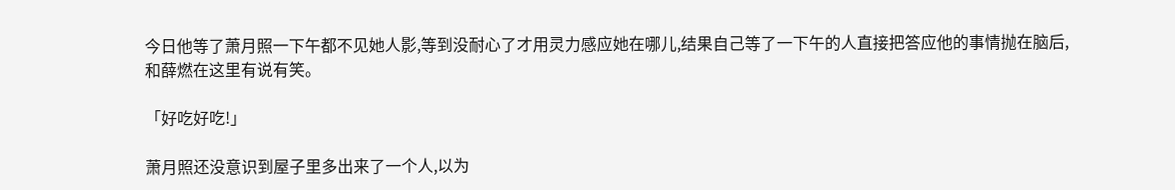今日他等了萧月照一下午都不见她人影,等到没耐心了才用灵力感应她在哪儿,结果自己等了一下午的人直接把答应他的事情抛在脑后,和薛燃在这里有说有笑。

「好吃好吃!」

萧月照还没意识到屋子里多出来了一个人,以为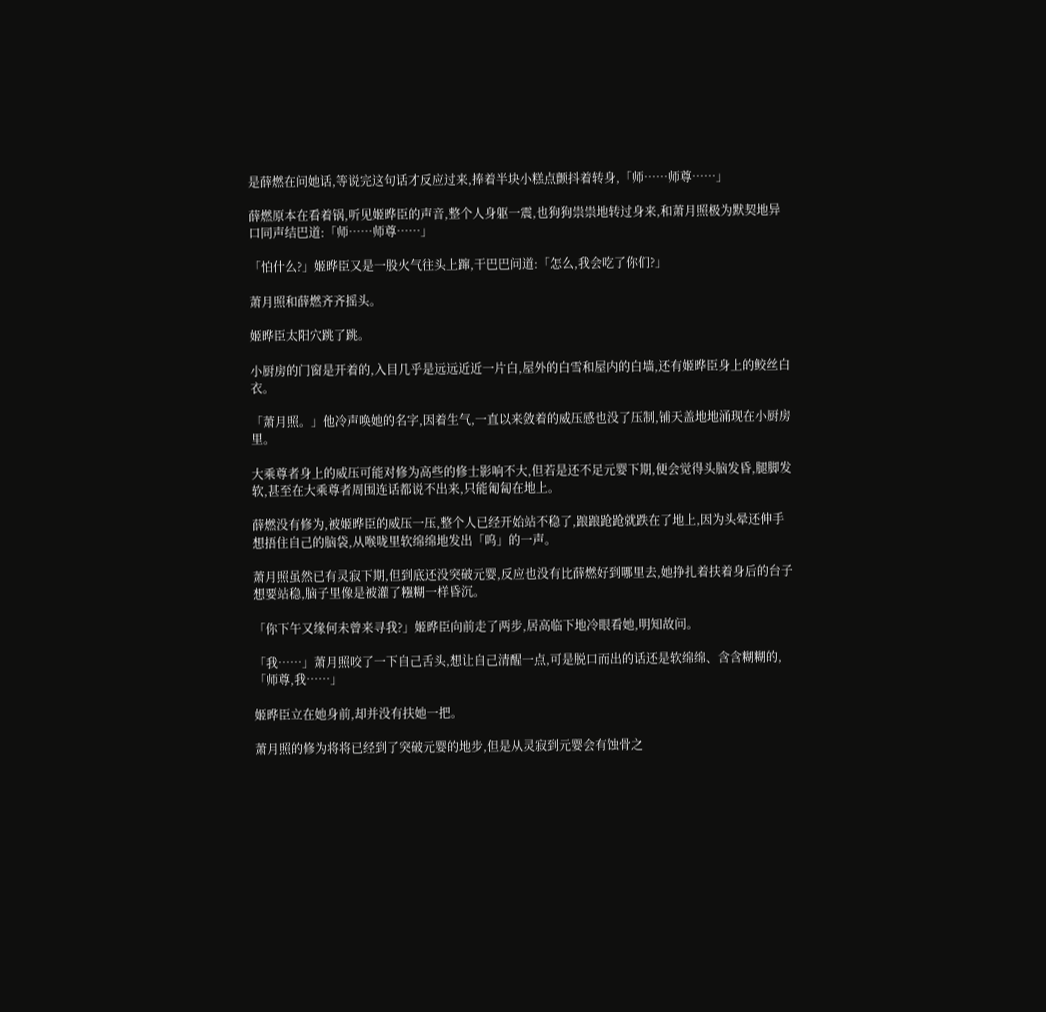是薛燃在问她话,等说完这句话才反应过来,捧着半块小糕点颤抖着转身,「师……师尊……」

薛燃原本在看着锅,听见姬晔臣的声音,整个人身躯一震,也狗狗祟祟地转过身来,和萧月照极为默契地异口同声结巴道:「师……师尊……」

「怕什么?」姬晔臣又是一股火气往头上蹿,干巴巴问道:「怎么,我会吃了你们?」

萧月照和薛燃齐齐摇头。

姬晔臣太阳穴跳了跳。

小厨房的门窗是开着的,入目几乎是远远近近一片白,屋外的白雪和屋内的白墙,还有姬晔臣身上的鲛丝白衣。

「萧月照。」他冷声唤她的名字,因着生气,一直以来敛着的威压感也没了压制,铺天盖地地涌现在小厨房里。

大乘尊者身上的威压可能对修为高些的修士影响不大,但若是还不足元婴下期,便会觉得头脑发昏,腿脚发软,甚至在大乘尊者周围连话都说不出来,只能匍匐在地上。

薛燃没有修为,被姬晔臣的威压一压,整个人已经开始站不稳了,踉踉跄跄就跌在了地上,因为头晕还伸手想捂住自己的脑袋,从喉咙里软绵绵地发出「呜」的一声。

萧月照虽然已有灵寂下期,但到底还没突破元婴,反应也没有比薛燃好到哪里去,她挣扎着扶着身后的台子想要站稳,脑子里像是被灌了糨糊一样昏沉。

「你下午又缘何未曾来寻我?」姬晔臣向前走了两步,居高临下地冷眼看她,明知故问。

「我……」萧月照咬了一下自己舌头,想让自己清醒一点,可是脱口而出的话还是软绵绵、含含糊糊的,「师尊,我……」

姬晔臣立在她身前,却并没有扶她一把。

萧月照的修为将将已经到了突破元婴的地步,但是从灵寂到元婴会有蚀骨之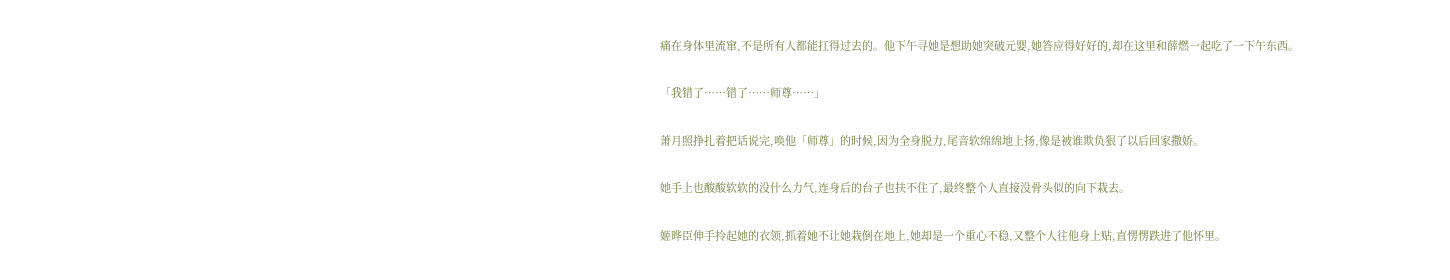痛在身体里流窜,不是所有人都能扛得过去的。他下午寻她是想助她突破元婴,她答应得好好的,却在这里和薛燃一起吃了一下午东西。

「我错了……错了……师尊……」

萧月照挣扎着把话说完,唤他「师尊」的时候,因为全身脱力,尾音软绵绵地上扬,像是被谁欺负狠了以后回家撒娇。

她手上也酸酸软软的没什么力气,连身后的台子也扶不住了,最终整个人直接没骨头似的向下栽去。

姬晔臣伸手拎起她的衣领,抓着她不让她栽倒在地上,她却是一个重心不稳,又整个人往他身上贴,直愣愣跌进了他怀里。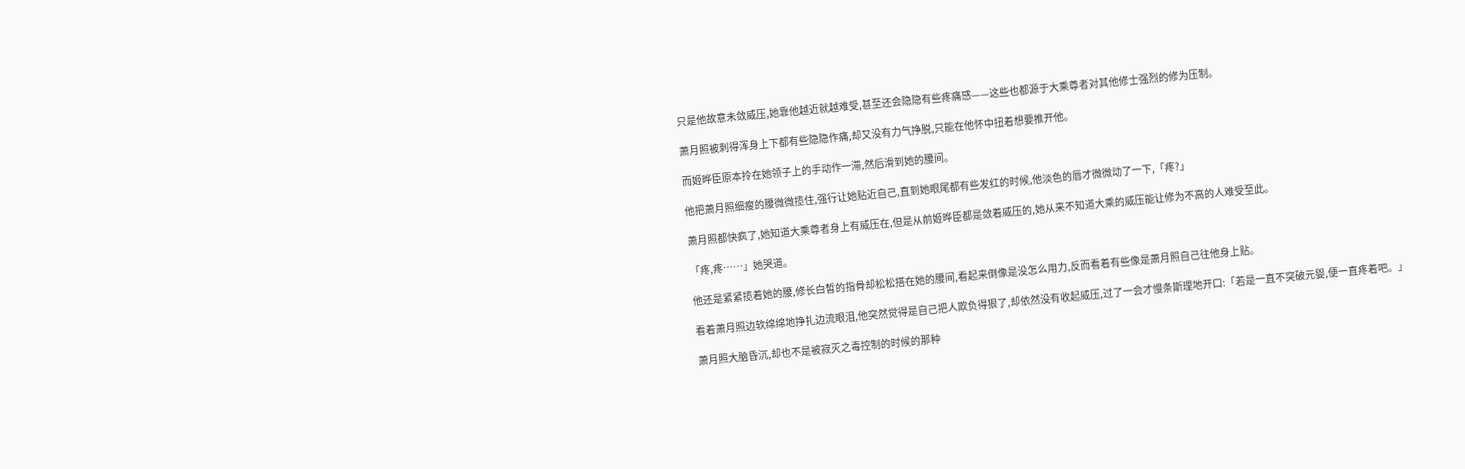只是他故意未敛威压,她靠他越近就越难受,甚至还会隐隐有些疼痛感——这些也都源于大乘尊者对其他修士强烈的修为压制。

萧月照被刺得浑身上下都有些隐隐作痛,却又没有力气挣脱,只能在他怀中扭着想要推开他。

而姬晔臣原本拎在她领子上的手动作一滞,然后滑到她的腰间。

他把萧月照细瘦的腰微微揽住,强行让她贴近自己,直到她眼尾都有些发红的时候,他淡色的唇才微微动了一下,「疼?」

萧月照都快疯了,她知道大乘尊者身上有威压在,但是从前姬晔臣都是敛着威压的,她从来不知道大乘的威压能让修为不高的人难受至此。

「疼,疼……」她哭道。

他还是紧紧揽着她的腰,修长白皙的指骨却松松搭在她的腰间,看起来倒像是没怎么用力,反而看着有些像是萧月照自己往他身上贴。

看着萧月照边软绵绵地挣扎边流眼泪,他突然觉得是自己把人欺负得狠了,却依然没有收起威压,过了一会才慢条斯理地开口:「若是一直不突破元婴,便一直疼着吧。」

萧月照大脑昏沉,却也不是被寂灭之毒控制的时候的那种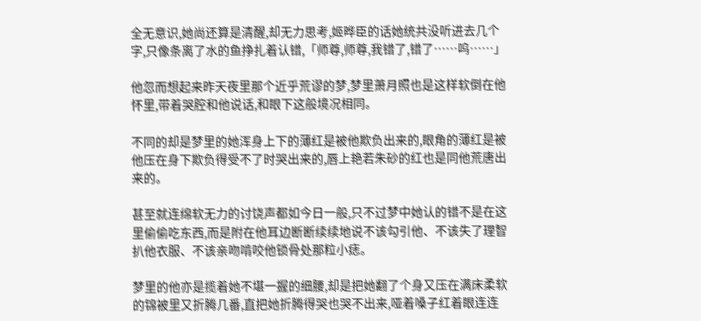全无意识,她尚还算是清醒,却无力思考,姬晔臣的话她统共没听进去几个字,只像条离了水的鱼挣扎着认错,「师尊,师尊,我错了,错了……呜……」

他忽而想起来昨天夜里那个近乎荒谬的梦,梦里萧月照也是这样软倒在他怀里,带着哭腔和他说话,和眼下这般境况相同。

不同的却是梦里的她浑身上下的薄红是被他欺负出来的,眼角的薄红是被他压在身下欺负得受不了时哭出来的,唇上艳若朱砂的红也是同他荒唐出来的。

甚至就连绵软无力的讨饶声都如今日一般,只不过梦中她认的错不是在这里偷偷吃东西,而是附在他耳边断断续续地说不该勾引他、不该失了理智扒他衣服、不该亲吻啃咬他锁骨处那粒小痣。

梦里的他亦是揽着她不堪一握的细腰,却是把她翻了个身又压在满床柔软的锦被里又折腾几番,直把她折腾得哭也哭不出来,哑着嗓子红着眼连连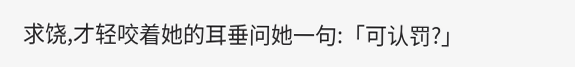求饶,才轻咬着她的耳垂问她一句:「可认罚?」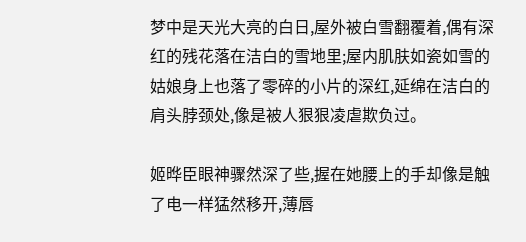梦中是天光大亮的白日,屋外被白雪翻覆着,偶有深红的残花落在洁白的雪地里;屋内肌肤如瓷如雪的姑娘身上也落了零碎的小片的深红,延绵在洁白的肩头脖颈处,像是被人狠狠凌虐欺负过。

姬晔臣眼神骤然深了些,握在她腰上的手却像是触了电一样猛然移开,薄唇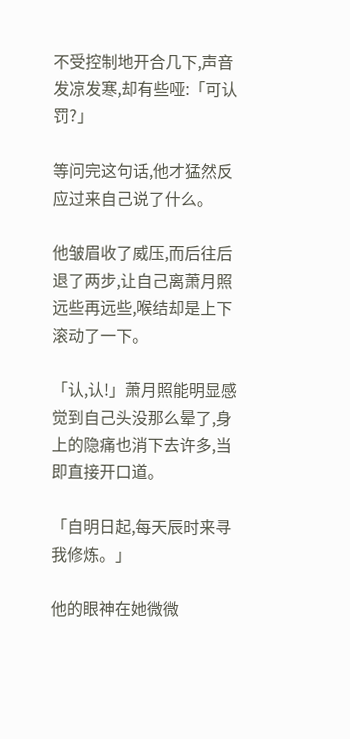不受控制地开合几下,声音发凉发寒,却有些哑:「可认罚?」

等问完这句话,他才猛然反应过来自己说了什么。

他皱眉收了威压,而后往后退了两步,让自己离萧月照远些再远些,喉结却是上下滚动了一下。

「认,认!」萧月照能明显感觉到自己头没那么晕了,身上的隐痛也消下去许多,当即直接开口道。

「自明日起,每天辰时来寻我修炼。」

他的眼神在她微微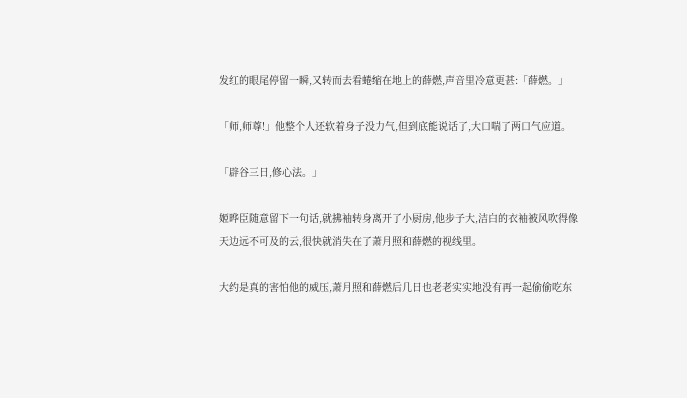发红的眼尾停留一瞬,又转而去看蜷缩在地上的薛燃,声音里冷意更甚:「薛燃。」

「师,师尊!」他整个人还软着身子没力气,但到底能说话了,大口喘了两口气应道。

「辟谷三日,修心法。」

姬晔臣随意留下一句话,就拂袖转身离开了小厨房,他步子大,洁白的衣袖被风吹得像天边远不可及的云,很快就消失在了萧月照和薛燃的视线里。

大约是真的害怕他的威压,萧月照和薛燃后几日也老老实实地没有再一起偷偷吃东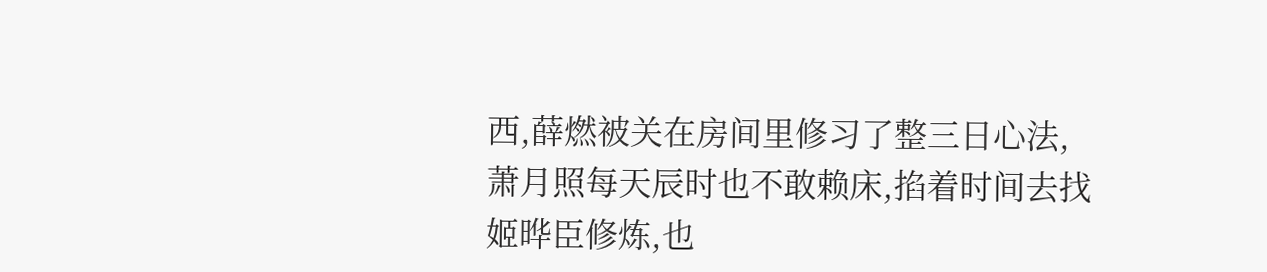西,薛燃被关在房间里修习了整三日心法,萧月照每天辰时也不敢赖床,掐着时间去找姬晔臣修炼,也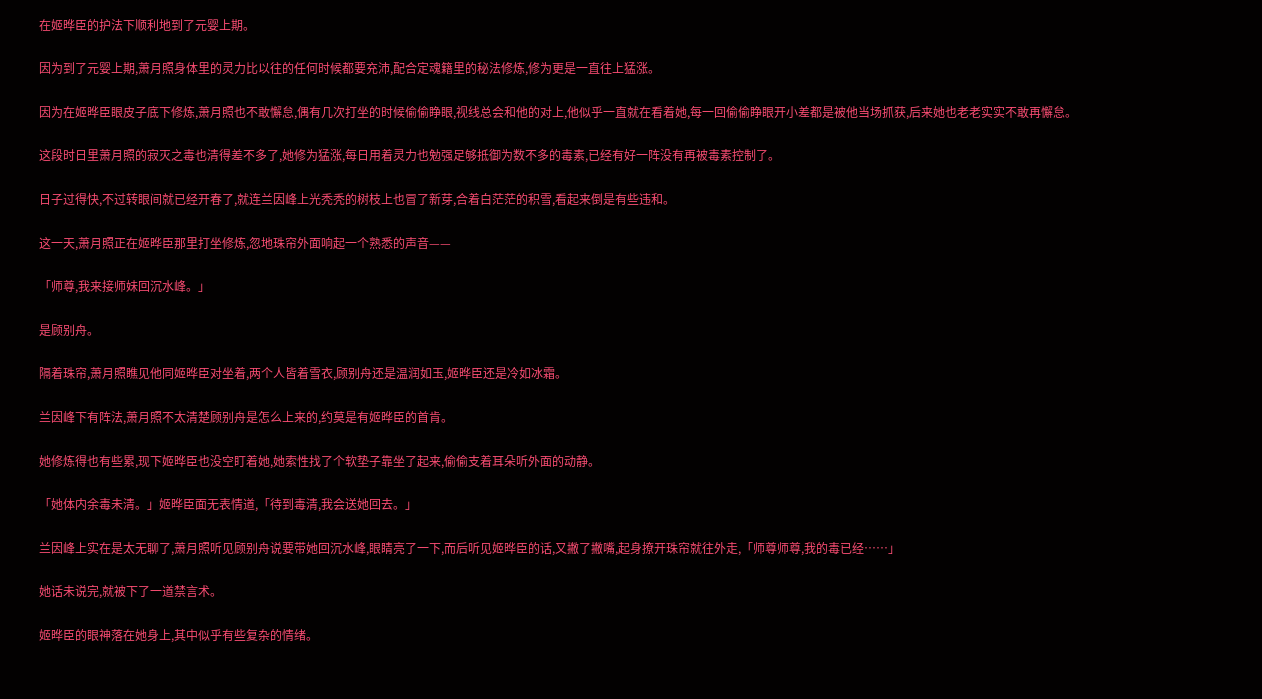在姬晔臣的护法下顺利地到了元婴上期。

因为到了元婴上期,萧月照身体里的灵力比以往的任何时候都要充沛,配合定魂籍里的秘法修炼,修为更是一直往上猛涨。

因为在姬晔臣眼皮子底下修炼,萧月照也不敢懈怠,偶有几次打坐的时候偷偷睁眼,视线总会和他的对上,他似乎一直就在看着她,每一回偷偷睁眼开小差都是被他当场抓获,后来她也老老实实不敢再懈怠。

这段时日里萧月照的寂灭之毒也清得差不多了,她修为猛涨,每日用着灵力也勉强足够抵御为数不多的毒素,已经有好一阵没有再被毒素控制了。

日子过得快,不过转眼间就已经开春了,就连兰因峰上光秃秃的树枝上也冒了新芽,合着白茫茫的积雪,看起来倒是有些违和。

这一天,萧月照正在姬晔臣那里打坐修炼,忽地珠帘外面响起一个熟悉的声音——

「师尊,我来接师妹回沉水峰。」

是顾别舟。

隔着珠帘,萧月照瞧见他同姬晔臣对坐着,两个人皆着雪衣,顾别舟还是温润如玉,姬晔臣还是冷如冰霜。

兰因峰下有阵法,萧月照不太清楚顾别舟是怎么上来的,约莫是有姬晔臣的首肯。

她修炼得也有些累,现下姬晔臣也没空盯着她,她索性找了个软垫子靠坐了起来,偷偷支着耳朵听外面的动静。

「她体内余毒未清。」姬晔臣面无表情道,「待到毒清,我会送她回去。」

兰因峰上实在是太无聊了,萧月照听见顾别舟说要带她回沉水峰,眼睛亮了一下,而后听见姬晔臣的话,又撇了撇嘴,起身撩开珠帘就往外走,「师尊师尊,我的毒已经……」

她话未说完,就被下了一道禁言术。

姬晔臣的眼神落在她身上,其中似乎有些复杂的情绪。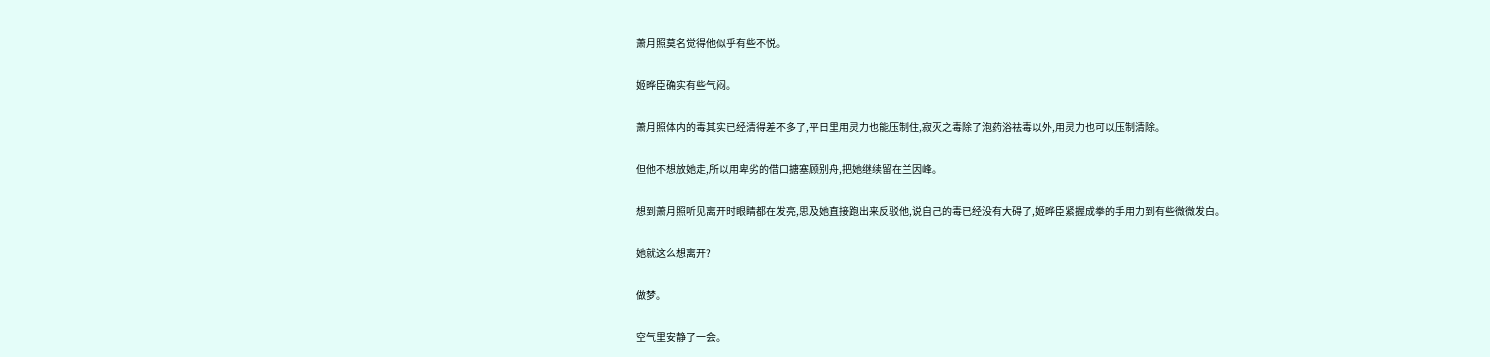萧月照莫名觉得他似乎有些不悦。

姬晔臣确实有些气闷。

萧月照体内的毒其实已经清得差不多了,平日里用灵力也能压制住,寂灭之毒除了泡药浴祛毒以外,用灵力也可以压制清除。

但他不想放她走,所以用卑劣的借口搪塞顾别舟,把她继续留在兰因峰。

想到萧月照听见离开时眼睛都在发亮,思及她直接跑出来反驳他,说自己的毒已经没有大碍了,姬晔臣紧握成拳的手用力到有些微微发白。

她就这么想离开?

做梦。

空气里安静了一会。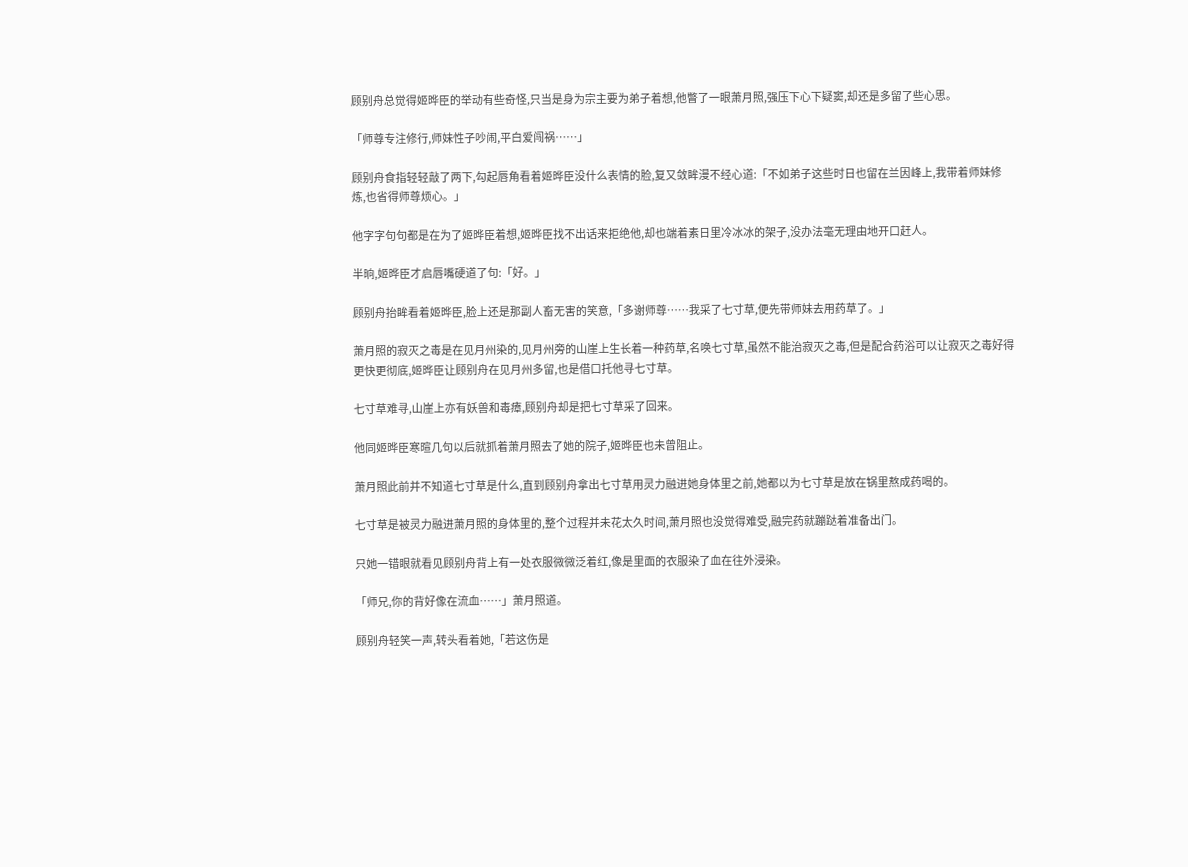顾别舟总觉得姬晔臣的举动有些奇怪,只当是身为宗主要为弟子着想,他瞥了一眼萧月照,强压下心下疑窦,却还是多留了些心思。

「师尊专注修行,师妹性子吵闹,平白爱闯祸……」

顾别舟食指轻轻敲了两下,勾起唇角看着姬晔臣没什么表情的脸,复又敛眸漫不经心道:「不如弟子这些时日也留在兰因峰上,我带着师妹修炼,也省得师尊烦心。」

他字字句句都是在为了姬晔臣着想,姬晔臣找不出话来拒绝他,却也端着素日里冷冰冰的架子,没办法毫无理由地开口赶人。

半晌,姬晔臣才启唇嘴硬道了句:「好。」

顾别舟抬眸看着姬晔臣,脸上还是那副人畜无害的笑意,「多谢师尊……我采了七寸草,便先带师妹去用药草了。」

萧月照的寂灭之毒是在见月州染的,见月州旁的山崖上生长着一种药草,名唤七寸草,虽然不能治寂灭之毒,但是配合药浴可以让寂灭之毒好得更快更彻底,姬晔臣让顾别舟在见月州多留,也是借口托他寻七寸草。

七寸草难寻,山崖上亦有妖兽和毒瘴,顾别舟却是把七寸草采了回来。

他同姬晔臣寒暄几句以后就抓着萧月照去了她的院子,姬晔臣也未曾阻止。

萧月照此前并不知道七寸草是什么,直到顾别舟拿出七寸草用灵力融进她身体里之前,她都以为七寸草是放在锅里熬成药喝的。

七寸草是被灵力融进萧月照的身体里的,整个过程并未花太久时间,萧月照也没觉得难受,融完药就蹦跶着准备出门。

只她一错眼就看见顾别舟背上有一处衣服微微泛着红,像是里面的衣服染了血在往外浸染。

「师兄,你的背好像在流血……」萧月照道。

顾别舟轻笑一声,转头看着她,「若这伤是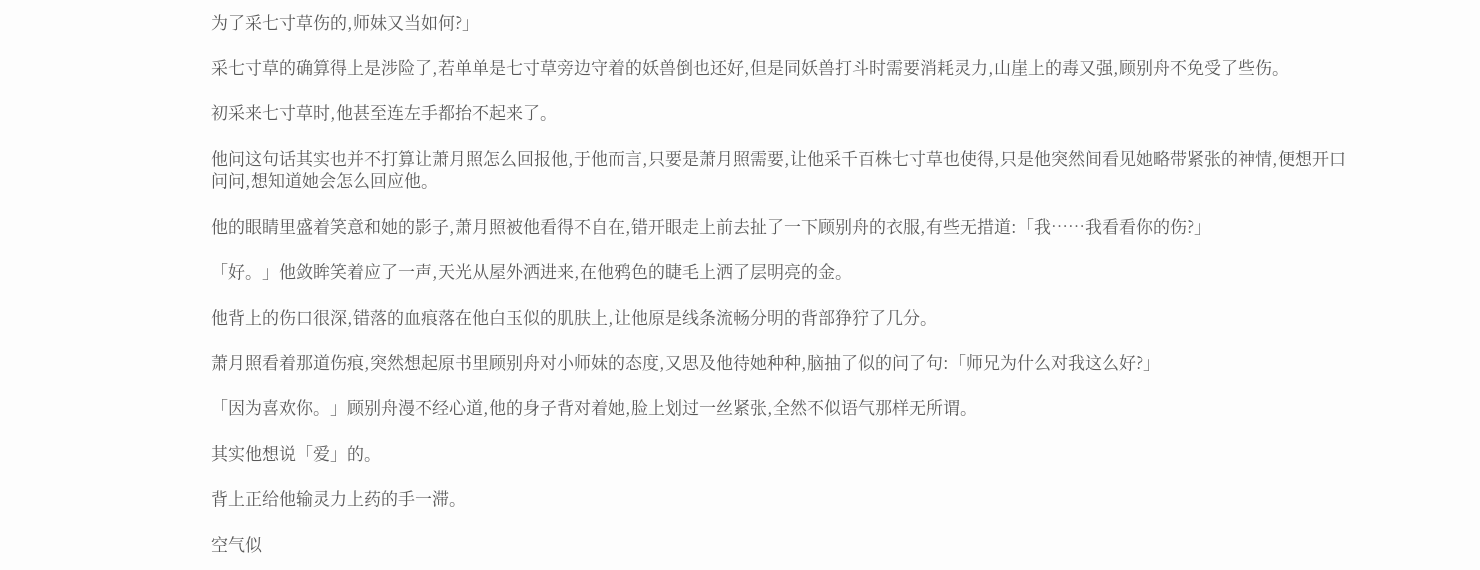为了采七寸草伤的,师妹又当如何?」

采七寸草的确算得上是涉险了,若单单是七寸草旁边守着的妖兽倒也还好,但是同妖兽打斗时需要消耗灵力,山崖上的毒又强,顾别舟不免受了些伤。

初采来七寸草时,他甚至连左手都抬不起来了。

他问这句话其实也并不打算让萧月照怎么回报他,于他而言,只要是萧月照需要,让他采千百株七寸草也使得,只是他突然间看见她略带紧张的神情,便想开口问问,想知道她会怎么回应他。

他的眼睛里盛着笑意和她的影子,萧月照被他看得不自在,错开眼走上前去扯了一下顾别舟的衣服,有些无措道:「我……我看看你的伤?」

「好。」他敛眸笑着应了一声,天光从屋外洒进来,在他鸦色的睫毛上洒了层明亮的金。

他背上的伤口很深,错落的血痕落在他白玉似的肌肤上,让他原是线条流畅分明的背部狰狞了几分。

萧月照看着那道伤痕,突然想起原书里顾别舟对小师妹的态度,又思及他待她种种,脑抽了似的问了句:「师兄为什么对我这么好?」

「因为喜欢你。」顾别舟漫不经心道,他的身子背对着她,脸上划过一丝紧张,全然不似语气那样无所谓。

其实他想说「爱」的。

背上正给他输灵力上药的手一滞。

空气似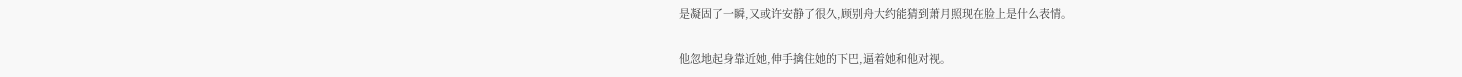是凝固了一瞬,又或许安静了很久,顾别舟大约能猜到萧月照现在脸上是什么表情。

他忽地起身靠近她,伸手擒住她的下巴,逼着她和他对视。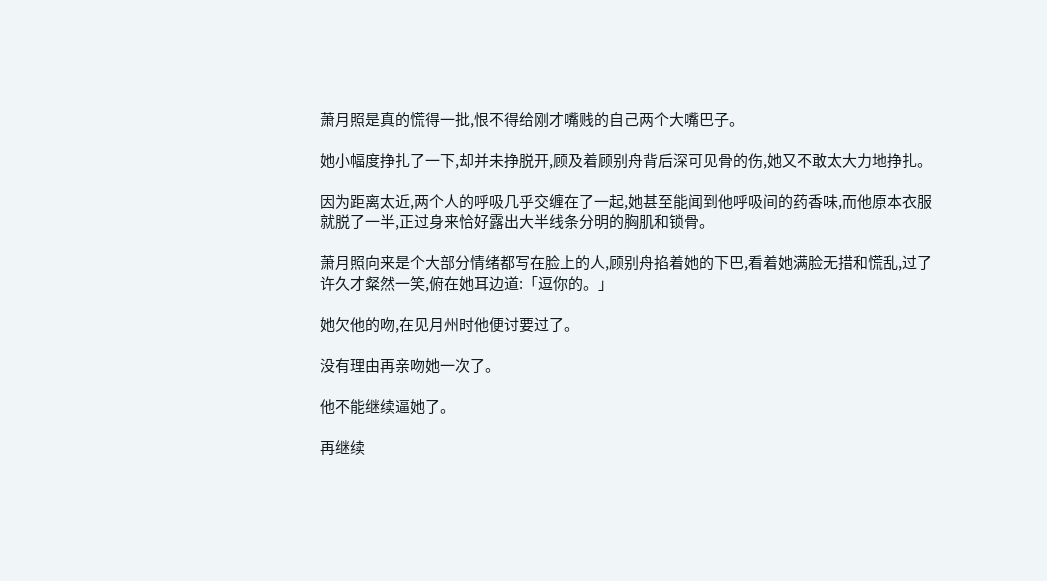萧月照是真的慌得一批,恨不得给刚才嘴贱的自己两个大嘴巴子。

她小幅度挣扎了一下,却并未挣脱开,顾及着顾别舟背后深可见骨的伤,她又不敢太大力地挣扎。

因为距离太近,两个人的呼吸几乎交缠在了一起,她甚至能闻到他呼吸间的药香味,而他原本衣服就脱了一半,正过身来恰好露出大半线条分明的胸肌和锁骨。

萧月照向来是个大部分情绪都写在脸上的人,顾别舟掐着她的下巴,看着她满脸无措和慌乱,过了许久才粲然一笑,俯在她耳边道:「逗你的。」

她欠他的吻,在见月州时他便讨要过了。

没有理由再亲吻她一次了。

他不能继续逼她了。

再继续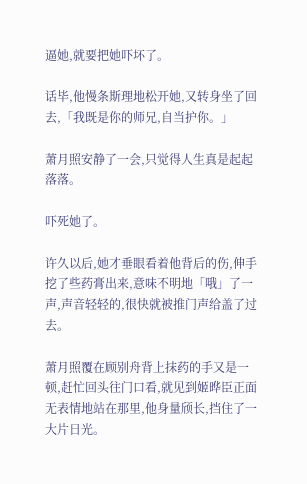逼她,就要把她吓坏了。

话毕,他慢条斯理地松开她,又转身坐了回去,「我既是你的师兄,自当护你。」

萧月照安静了一会,只觉得人生真是起起落落。

吓死她了。

许久以后,她才垂眼看着他背后的伤,伸手挖了些药膏出来,意味不明地「哦」了一声,声音轻轻的,很快就被推门声给盖了过去。

萧月照覆在顾别舟背上抹药的手又是一顿,赶忙回头往门口看,就见到姬晔臣正面无表情地站在那里,他身量颀长,挡住了一大片日光。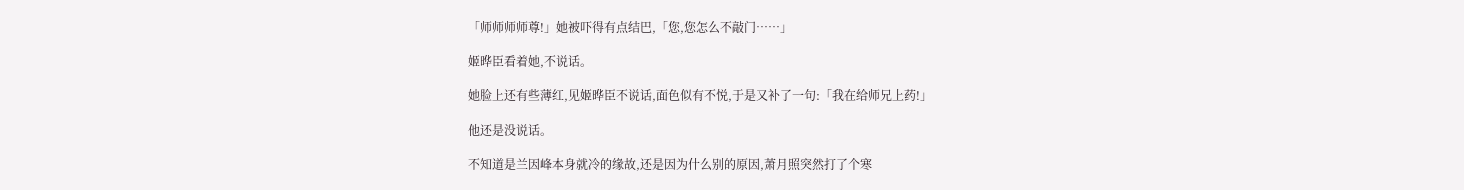「师师师师尊!」她被吓得有点结巴,「您,您怎么不敲门……」

姬晔臣看着她,不说话。

她脸上还有些薄红,见姬晔臣不说话,面色似有不悦,于是又补了一句:「我在给师兄上药!」

他还是没说话。

不知道是兰因峰本身就冷的缘故,还是因为什么别的原因,萧月照突然打了个寒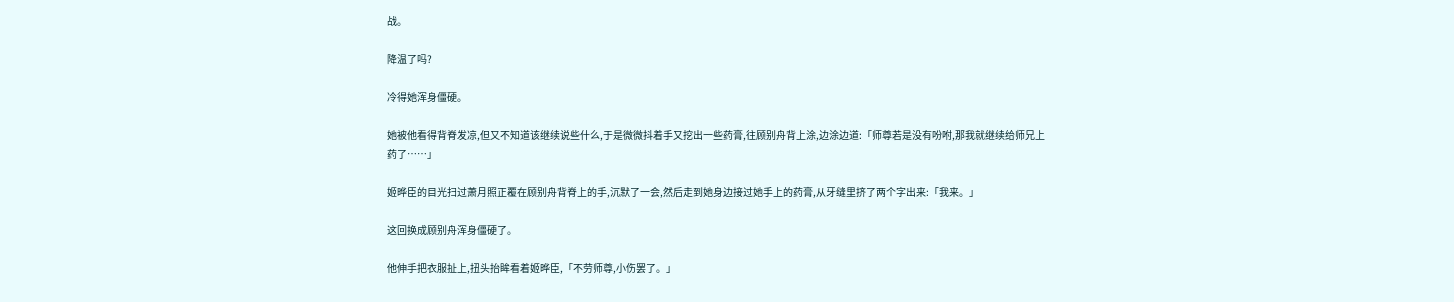战。

降温了吗?

冷得她浑身僵硬。

她被他看得背脊发凉,但又不知道该继续说些什么,于是微微抖着手又挖出一些药膏,往顾别舟背上涂,边涂边道:「师尊若是没有吩咐,那我就继续给师兄上药了……」

姬晔臣的目光扫过萧月照正覆在顾别舟背脊上的手,沉默了一会,然后走到她身边接过她手上的药膏,从牙缝里挤了两个字出来:「我来。」

这回换成顾别舟浑身僵硬了。

他伸手把衣服扯上,扭头抬眸看着姬晔臣,「不劳师尊,小伤罢了。」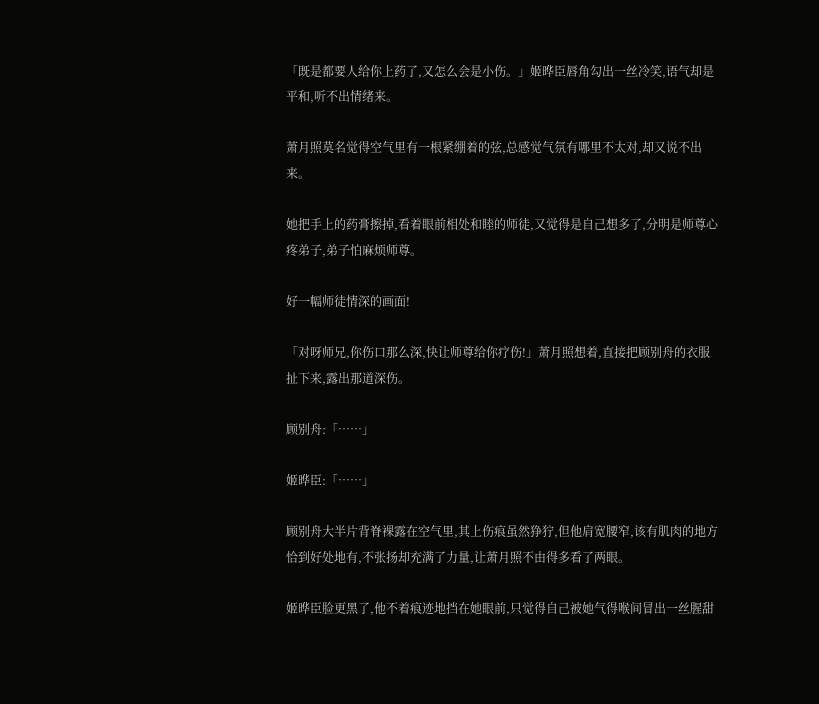「既是都要人给你上药了,又怎么会是小伤。」姬晔臣唇角勾出一丝冷笑,语气却是平和,听不出情绪来。

萧月照莫名觉得空气里有一根紧绷着的弦,总感觉气氛有哪里不太对,却又说不出来。

她把手上的药膏擦掉,看着眼前相处和睦的师徒,又觉得是自己想多了,分明是师尊心疼弟子,弟子怕麻烦师尊。

好一幅师徒情深的画面!

「对呀师兄,你伤口那么深,快让师尊给你疗伤!」萧月照想着,直接把顾别舟的衣服扯下来,露出那道深伤。

顾别舟:「……」

姬晔臣:「……」

顾别舟大半片背脊裸露在空气里,其上伤痕虽然狰狞,但他肩宽腰窄,该有肌肉的地方恰到好处地有,不张扬却充满了力量,让萧月照不由得多看了两眼。

姬晔臣脸更黑了,他不着痕迹地挡在她眼前,只觉得自己被她气得喉间冒出一丝腥甜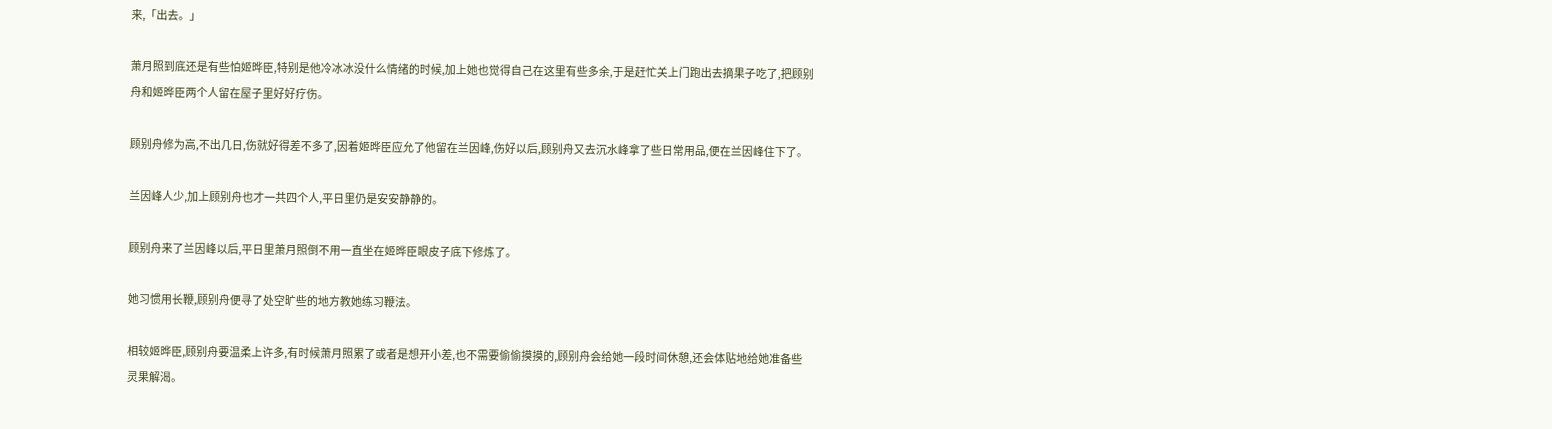来,「出去。」

萧月照到底还是有些怕姬晔臣,特别是他冷冰冰没什么情绪的时候,加上她也觉得自己在这里有些多余,于是赶忙关上门跑出去摘果子吃了,把顾别舟和姬晔臣两个人留在屋子里好好疗伤。

顾别舟修为高,不出几日,伤就好得差不多了,因着姬晔臣应允了他留在兰因峰,伤好以后,顾别舟又去沉水峰拿了些日常用品,便在兰因峰住下了。

兰因峰人少,加上顾别舟也才一共四个人,平日里仍是安安静静的。

顾别舟来了兰因峰以后,平日里萧月照倒不用一直坐在姬晔臣眼皮子底下修炼了。

她习惯用长鞭,顾别舟便寻了处空旷些的地方教她练习鞭法。

相较姬晔臣,顾别舟要温柔上许多,有时候萧月照累了或者是想开小差,也不需要偷偷摸摸的,顾别舟会给她一段时间休憩,还会体贴地给她准备些灵果解渴。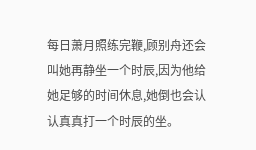每日萧月照练完鞭,顾别舟还会叫她再静坐一个时辰,因为他给她足够的时间休息,她倒也会认认真真打一个时辰的坐。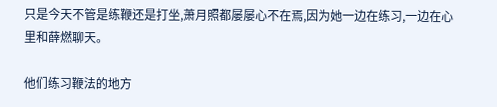只是今天不管是练鞭还是打坐,萧月照都屡屡心不在焉,因为她一边在练习,一边在心里和薛燃聊天。

他们练习鞭法的地方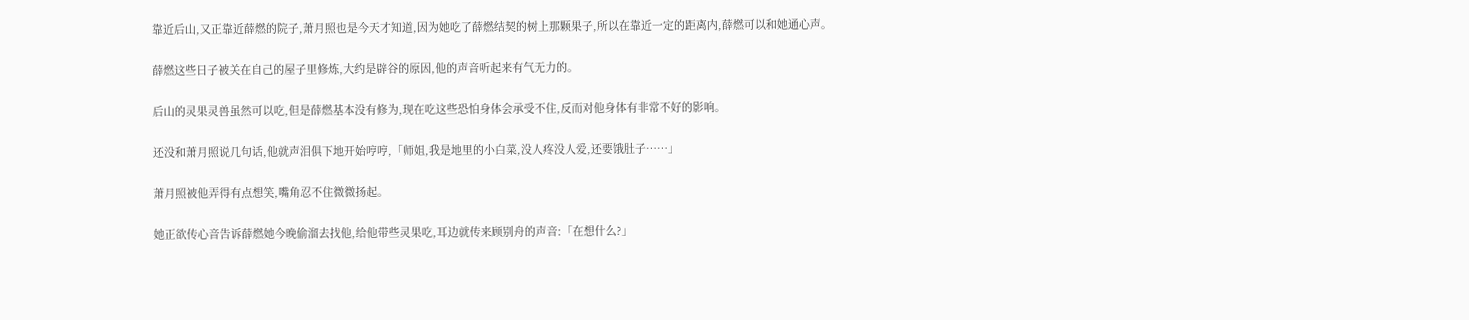靠近后山,又正靠近薛燃的院子,萧月照也是今天才知道,因为她吃了薛燃结契的树上那颗果子,所以在靠近一定的距离内,薛燃可以和她通心声。

薛燃这些日子被关在自己的屋子里修炼,大约是辟谷的原因,他的声音听起来有气无力的。

后山的灵果灵兽虽然可以吃,但是薛燃基本没有修为,现在吃这些恐怕身体会承受不住,反而对他身体有非常不好的影响。

还没和萧月照说几句话,他就声泪俱下地开始哼哼,「师姐,我是地里的小白菜,没人疼没人爱,还要饿肚子……」

萧月照被他弄得有点想笑,嘴角忍不住微微扬起。

她正欲传心音告诉薛燃她今晚偷溜去找他,给他带些灵果吃,耳边就传来顾别舟的声音:「在想什么?」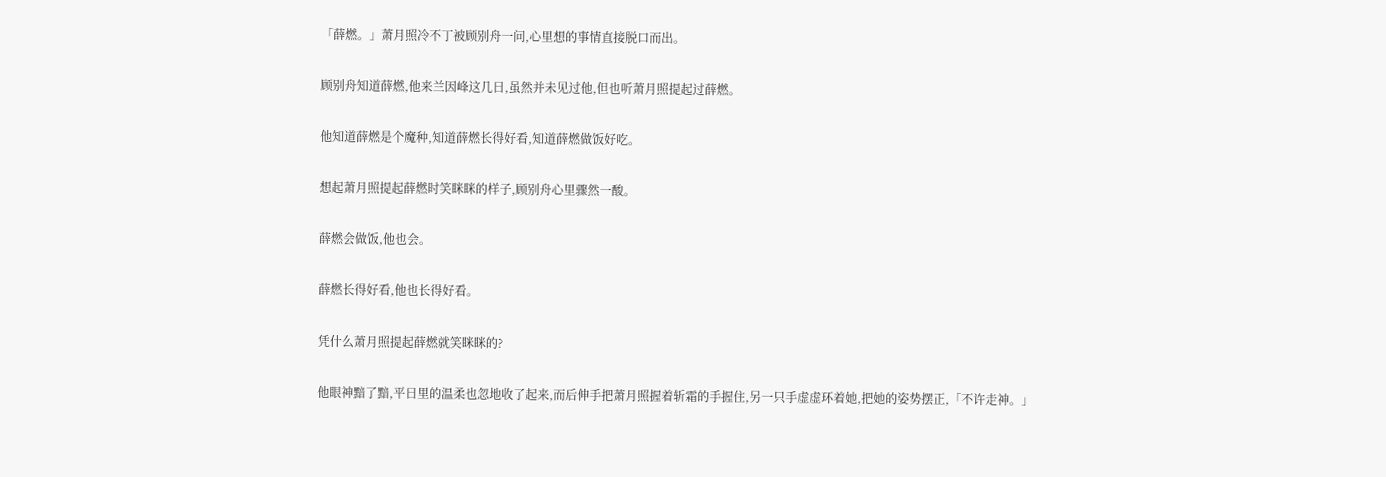「薛燃。」萧月照冷不丁被顾别舟一问,心里想的事情直接脱口而出。

顾别舟知道薛燃,他来兰因峰这几日,虽然并未见过他,但也听萧月照提起过薛燃。

他知道薛燃是个魔种,知道薛燃长得好看,知道薛燃做饭好吃。

想起萧月照提起薛燃时笑眯眯的样子,顾别舟心里骤然一酸。

薛燃会做饭,他也会。

薛燃长得好看,他也长得好看。

凭什么萧月照提起薛燃就笑眯眯的?

他眼神黯了黯,平日里的温柔也忽地收了起来,而后伸手把萧月照握着斩霜的手握住,另一只手虚虚环着她,把她的姿势摆正,「不许走神。」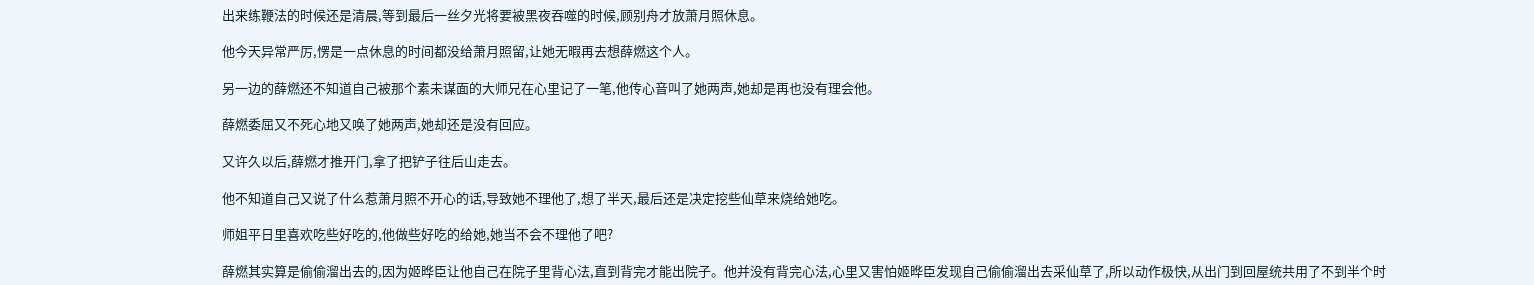出来练鞭法的时候还是清晨,等到最后一丝夕光将要被黑夜吞噬的时候,顾别舟才放萧月照休息。

他今天异常严厉,愣是一点休息的时间都没给萧月照留,让她无暇再去想薛燃这个人。

另一边的薛燃还不知道自己被那个素未谋面的大师兄在心里记了一笔,他传心音叫了她两声,她却是再也没有理会他。

薛燃委屈又不死心地又唤了她两声,她却还是没有回应。

又许久以后,薛燃才推开门,拿了把铲子往后山走去。

他不知道自己又说了什么惹萧月照不开心的话,导致她不理他了,想了半天,最后还是决定挖些仙草来烧给她吃。

师姐平日里喜欢吃些好吃的,他做些好吃的给她,她当不会不理他了吧?

薛燃其实算是偷偷溜出去的,因为姬晔臣让他自己在院子里背心法,直到背完才能出院子。他并没有背完心法,心里又害怕姬晔臣发现自己偷偷溜出去采仙草了,所以动作极快,从出门到回屋统共用了不到半个时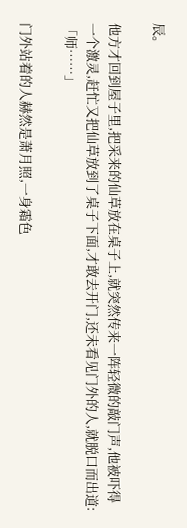辰。

他方才回到屋子里,把采来的仙草放在桌子上,就突然传来一阵轻微的敲门声,他被吓得一个激灵,赶忙又把仙草放到了桌子下面,才敢去开门,还未看见门外的人,就脱口而出道:「师……」

门外站着的人赫然是萧月照,一身霜色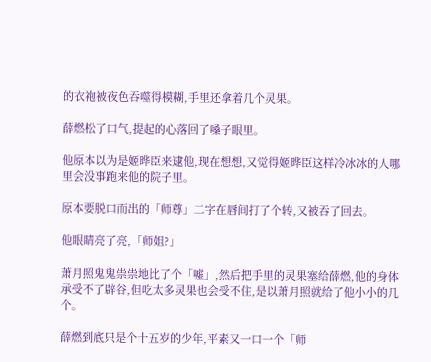的衣袍被夜色吞噬得模糊,手里还拿着几个灵果。

薛燃松了口气,提起的心落回了嗓子眼里。

他原本以为是姬晔臣来逮他,现在想想,又觉得姬晔臣这样冷冰冰的人哪里会没事跑来他的院子里。

原本要脱口而出的「师尊」二字在唇间打了个转,又被吞了回去。

他眼睛亮了亮,「师姐?」

萧月照鬼鬼祟祟地比了个「嘘」,然后把手里的灵果塞给薛燃,他的身体承受不了辟谷,但吃太多灵果也会受不住,是以萧月照就给了他小小的几个。

薛燃到底只是个十五岁的少年,平素又一口一个「师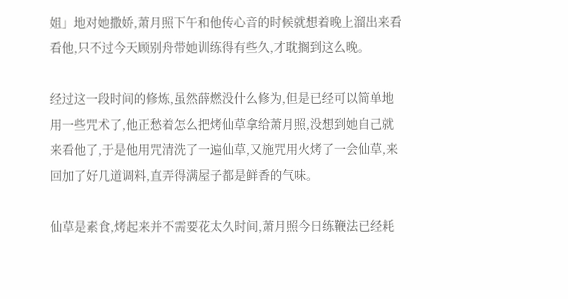姐」地对她撒娇,萧月照下午和他传心音的时候就想着晚上溜出来看看他,只不过今天顾别舟带她训练得有些久,才耽搁到这么晚。

经过这一段时间的修炼,虽然薛燃没什么修为,但是已经可以简单地用一些咒术了,他正愁着怎么把烤仙草拿给萧月照,没想到她自己就来看他了,于是他用咒清洗了一遍仙草,又施咒用火烤了一会仙草,来回加了好几道调料,直弄得满屋子都是鲜香的气味。

仙草是素食,烤起来并不需要花太久时间,萧月照今日练鞭法已经耗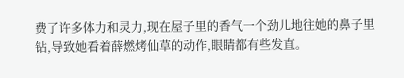费了许多体力和灵力,现在屋子里的香气一个劲儿地往她的鼻子里钻,导致她看着薛燃烤仙草的动作,眼睛都有些发直。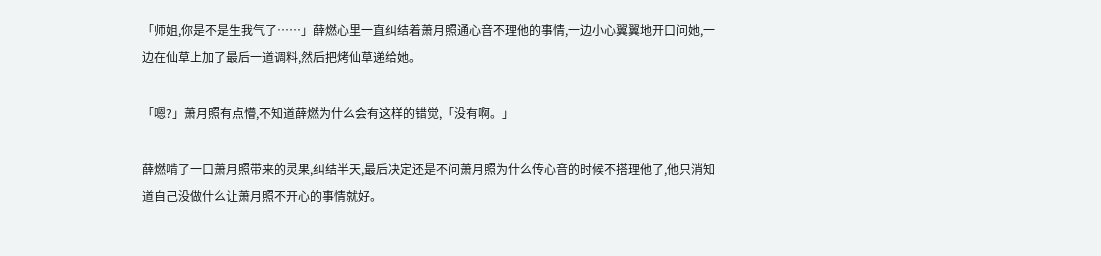「师姐,你是不是生我气了……」薛燃心里一直纠结着萧月照通心音不理他的事情,一边小心翼翼地开口问她,一边在仙草上加了最后一道调料,然后把烤仙草递给她。

「嗯?」萧月照有点懵,不知道薛燃为什么会有这样的错觉,「没有啊。」

薛燃啃了一口萧月照带来的灵果,纠结半天,最后决定还是不问萧月照为什么传心音的时候不搭理他了,他只消知道自己没做什么让萧月照不开心的事情就好。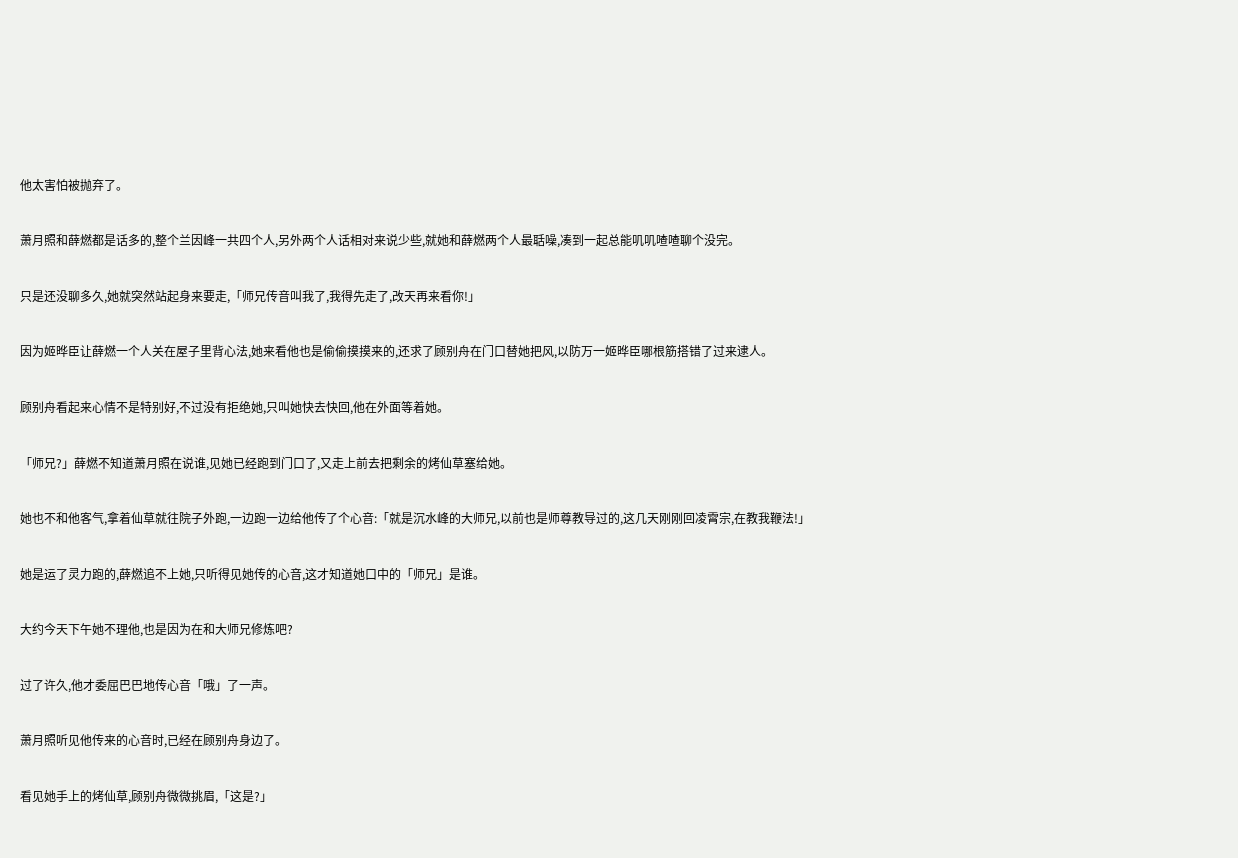他太害怕被抛弃了。

萧月照和薛燃都是话多的,整个兰因峰一共四个人,另外两个人话相对来说少些,就她和薛燃两个人最聒噪,凑到一起总能叽叽喳喳聊个没完。

只是还没聊多久,她就突然站起身来要走,「师兄传音叫我了,我得先走了,改天再来看你!」

因为姬晔臣让薛燃一个人关在屋子里背心法,她来看他也是偷偷摸摸来的,还求了顾别舟在门口替她把风,以防万一姬晔臣哪根筋搭错了过来逮人。

顾别舟看起来心情不是特别好,不过没有拒绝她,只叫她快去快回,他在外面等着她。

「师兄?」薛燃不知道萧月照在说谁,见她已经跑到门口了,又走上前去把剩余的烤仙草塞给她。

她也不和他客气,拿着仙草就往院子外跑,一边跑一边给他传了个心音:「就是沉水峰的大师兄,以前也是师尊教导过的,这几天刚刚回凌霄宗,在教我鞭法!」

她是运了灵力跑的,薛燃追不上她,只听得见她传的心音,这才知道她口中的「师兄」是谁。

大约今天下午她不理他,也是因为在和大师兄修炼吧?

过了许久,他才委屈巴巴地传心音「哦」了一声。

萧月照听见他传来的心音时,已经在顾别舟身边了。

看见她手上的烤仙草,顾别舟微微挑眉,「这是?」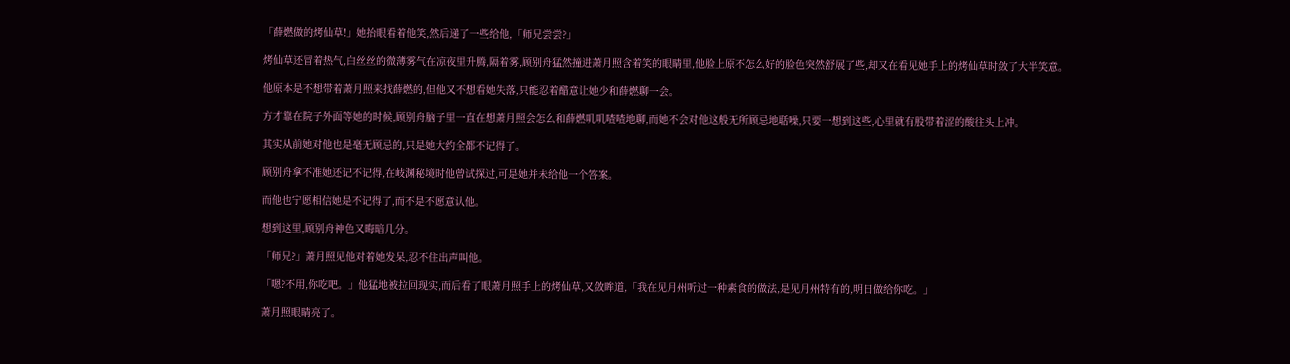「薛燃做的烤仙草!」她抬眼看着他笑,然后递了一些给他,「师兄尝尝?」

烤仙草还冒着热气,白丝丝的微薄雾气在凉夜里升腾,隔着雾,顾别舟猛然撞进萧月照含着笑的眼睛里,他脸上原不怎么好的脸色突然舒展了些,却又在看见她手上的烤仙草时敛了大半笑意。

他原本是不想带着萧月照来找薛燃的,但他又不想看她失落,只能忍着醋意让她少和薛燃聊一会。

方才靠在院子外面等她的时候,顾别舟脑子里一直在想萧月照会怎么和薛燃叽叽喳喳地聊,而她不会对他这般无所顾忌地聒噪,只要一想到这些,心里就有股带着涩的酸往头上冲。

其实从前她对他也是毫无顾忌的,只是她大约全都不记得了。

顾别舟拿不准她还记不记得,在岐渊秘境时他曾试探过,可是她并未给他一个答案。

而他也宁愿相信她是不记得了,而不是不愿意认他。

想到这里,顾别舟神色又晦暗几分。

「师兄?」萧月照见他对着她发呆,忍不住出声叫他。

「嗯?不用,你吃吧。」他猛地被拉回现实,而后看了眼萧月照手上的烤仙草,又敛眸道,「我在见月州听过一种素食的做法,是见月州特有的,明日做给你吃。」

萧月照眼睛亮了。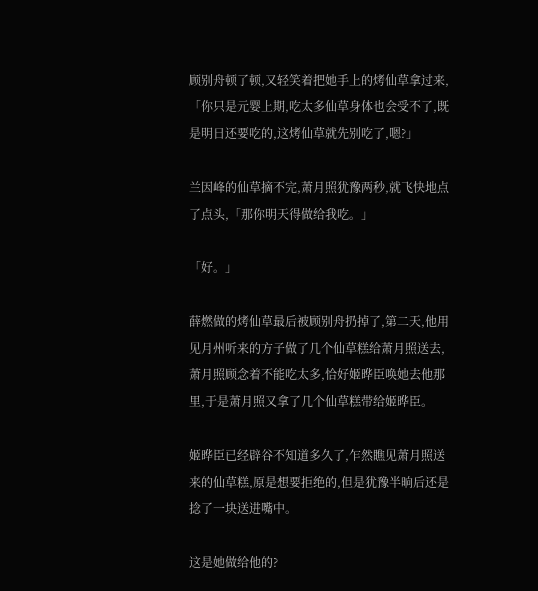顾别舟顿了顿,又轻笑着把她手上的烤仙草拿过来,「你只是元婴上期,吃太多仙草身体也会受不了,既是明日还要吃的,这烤仙草就先别吃了,嗯?」

兰因峰的仙草摘不完,萧月照犹豫两秒,就飞快地点了点头,「那你明天得做给我吃。」

「好。」

薛燃做的烤仙草最后被顾别舟扔掉了,第二天,他用见月州听来的方子做了几个仙草糕给萧月照送去,萧月照顾念着不能吃太多,恰好姬晔臣唤她去他那里,于是萧月照又拿了几个仙草糕带给姬晔臣。

姬晔臣已经辟谷不知道多久了,乍然瞧见萧月照送来的仙草糕,原是想要拒绝的,但是犹豫半晌后还是捻了一块送进嘴中。

这是她做给他的?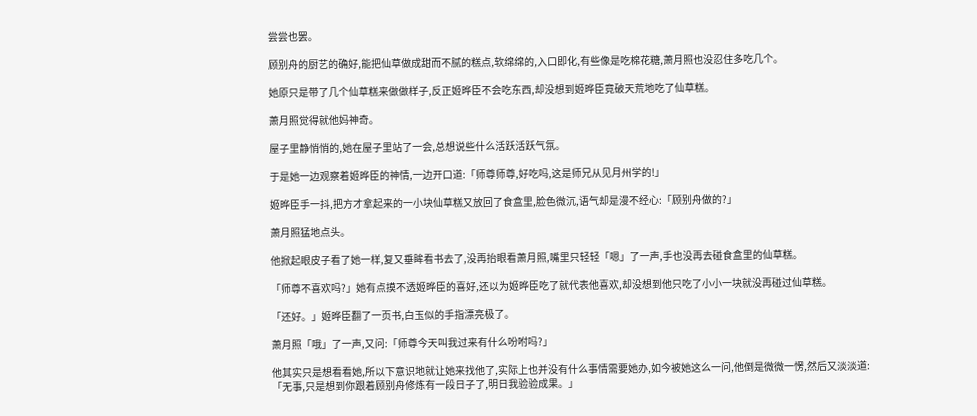尝尝也罢。

顾别舟的厨艺的确好,能把仙草做成甜而不腻的糕点,软绵绵的,入口即化,有些像是吃棉花糖,萧月照也没忍住多吃几个。

她原只是带了几个仙草糕来做做样子,反正姬晔臣不会吃东西,却没想到姬晔臣竟破天荒地吃了仙草糕。

萧月照觉得就他妈神奇。

屋子里静悄悄的,她在屋子里站了一会,总想说些什么活跃活跃气氛。

于是她一边观察着姬晔臣的神情,一边开口道:「师尊师尊,好吃吗,这是师兄从见月州学的!」

姬晔臣手一抖,把方才拿起来的一小块仙草糕又放回了食盒里,脸色微沉,语气却是漫不经心:「顾别舟做的?」

萧月照猛地点头。

他掀起眼皮子看了她一样,复又垂眸看书去了,没再抬眼看萧月照,嘴里只轻轻「嗯」了一声,手也没再去碰食盒里的仙草糕。

「师尊不喜欢吗?」她有点摸不透姬晔臣的喜好,还以为姬晔臣吃了就代表他喜欢,却没想到他只吃了小小一块就没再碰过仙草糕。

「还好。」姬晔臣翻了一页书,白玉似的手指漂亮极了。

萧月照「哦」了一声,又问:「师尊今天叫我过来有什么吩咐吗?」

他其实只是想看看她,所以下意识地就让她来找他了,实际上也并没有什么事情需要她办,如今被她这么一问,他倒是微微一愣,然后又淡淡道:「无事,只是想到你跟着顾别舟修炼有一段日子了,明日我验验成果。」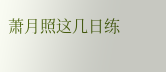萧月照这几日练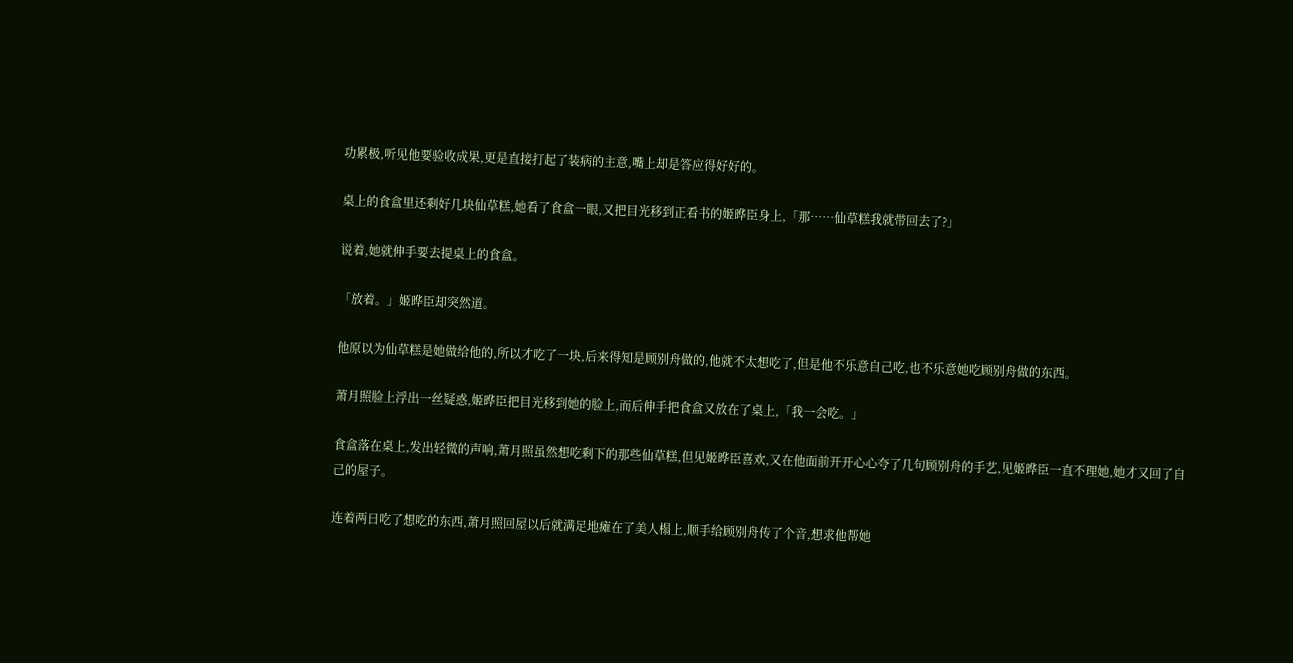功累极,听见他要验收成果,更是直接打起了装病的主意,嘴上却是答应得好好的。

桌上的食盒里还剩好几块仙草糕,她看了食盒一眼,又把目光移到正看书的姬晔臣身上,「那……仙草糕我就带回去了?」

说着,她就伸手要去提桌上的食盒。

「放着。」姬晔臣却突然道。

他原以为仙草糕是她做给他的,所以才吃了一块,后来得知是顾别舟做的,他就不太想吃了,但是他不乐意自己吃,也不乐意她吃顾别舟做的东西。

萧月照脸上浮出一丝疑惑,姬晔臣把目光移到她的脸上,而后伸手把食盒又放在了桌上,「我一会吃。」

食盒落在桌上,发出轻微的声响,萧月照虽然想吃剩下的那些仙草糕,但见姬晔臣喜欢,又在他面前开开心心夸了几句顾别舟的手艺,见姬晔臣一直不理她,她才又回了自己的屋子。

连着两日吃了想吃的东西,萧月照回屋以后就满足地瘫在了美人榻上,顺手给顾别舟传了个音,想求他帮她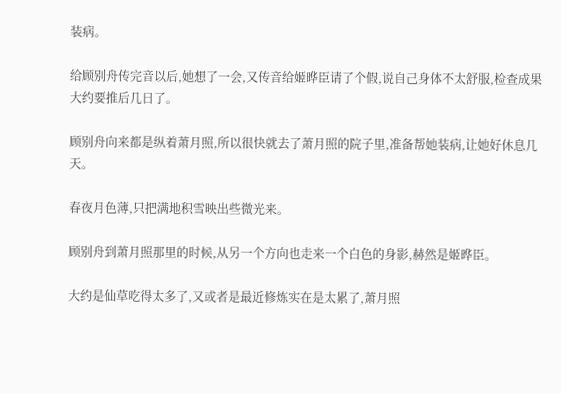装病。

给顾别舟传完音以后,她想了一会,又传音给姬晔臣请了个假,说自己身体不太舒服,检查成果大约要推后几日了。

顾别舟向来都是纵着萧月照,所以很快就去了萧月照的院子里,准备帮她装病,让她好休息几天。

春夜月色薄,只把满地积雪映出些微光来。

顾别舟到萧月照那里的时候,从另一个方向也走来一个白色的身影,赫然是姬晔臣。

大约是仙草吃得太多了,又或者是最近修炼实在是太累了,萧月照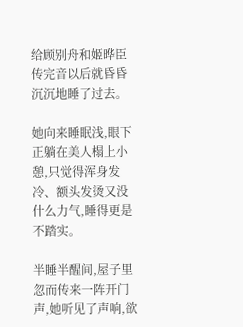给顾别舟和姬晔臣传完音以后就昏昏沉沉地睡了过去。

她向来睡眠浅,眼下正躺在美人榻上小憩,只觉得浑身发冷、额头发烫又没什么力气,睡得更是不踏实。

半睡半醒间,屋子里忽而传来一阵开门声,她听见了声响,欲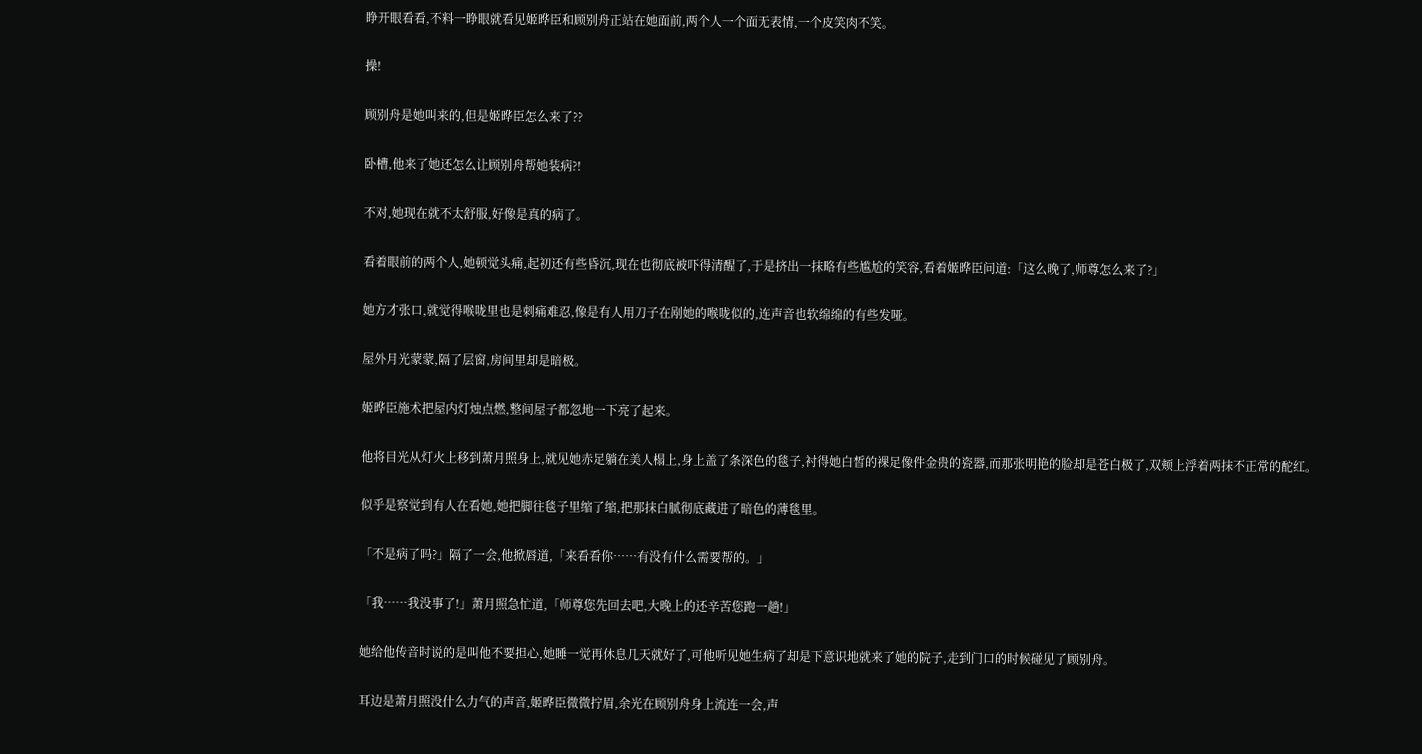睁开眼看看,不料一睁眼就看见姬晔臣和顾别舟正站在她面前,两个人一个面无表情,一个皮笑肉不笑。

操!

顾别舟是她叫来的,但是姬晔臣怎么来了??

卧槽,他来了她还怎么让顾别舟帮她装病?!

不对,她现在就不太舒服,好像是真的病了。

看着眼前的两个人,她顿觉头痛,起初还有些昏沉,现在也彻底被吓得清醒了,于是挤出一抹略有些尴尬的笑容,看着姬晔臣问道:「这么晚了,师尊怎么来了?」

她方才张口,就觉得喉咙里也是刺痛难忍,像是有人用刀子在剐她的喉咙似的,连声音也软绵绵的有些发哑。

屋外月光蒙蒙,隔了层窗,房间里却是暗极。

姬晔臣施术把屋内灯烛点燃,整间屋子都忽地一下亮了起来。

他将目光从灯火上移到萧月照身上,就见她赤足躺在美人榻上,身上盖了条深色的毯子,衬得她白皙的裸足像件金贵的瓷器,而那张明艳的脸却是苍白极了,双颊上浮着两抹不正常的酡红。

似乎是察觉到有人在看她,她把脚往毯子里缩了缩,把那抹白腻彻底藏进了暗色的薄毯里。

「不是病了吗?」隔了一会,他掀唇道,「来看看你……有没有什么需要帮的。」

「我……我没事了!」萧月照急忙道,「师尊您先回去吧,大晚上的还辛苦您跑一趟!」

她给他传音时说的是叫他不要担心,她睡一觉再休息几天就好了,可他听见她生病了却是下意识地就来了她的院子,走到门口的时候碰见了顾别舟。

耳边是萧月照没什么力气的声音,姬晔臣微微拧眉,余光在顾别舟身上流连一会,声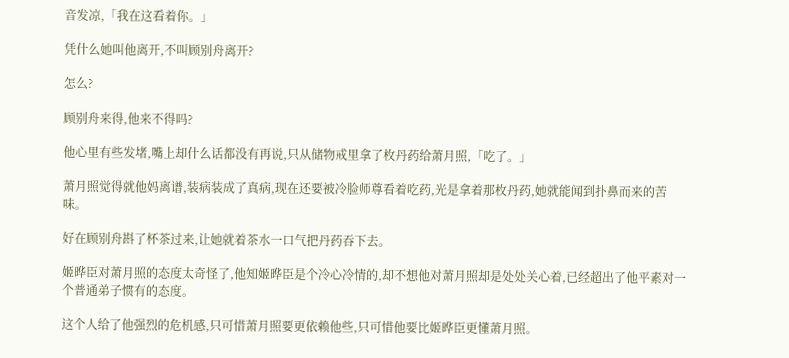音发凉,「我在这看着你。」

凭什么她叫他离开,不叫顾别舟离开?

怎么?

顾别舟来得,他来不得吗?

他心里有些发堵,嘴上却什么话都没有再说,只从储物戒里拿了枚丹药给萧月照,「吃了。」

萧月照觉得就他妈离谱,装病装成了真病,现在还要被冷脸师尊看着吃药,光是拿着那枚丹药,她就能闻到扑鼻而来的苦味。

好在顾别舟斟了杯茶过来,让她就着茶水一口气把丹药吞下去。

姬晔臣对萧月照的态度太奇怪了,他知姬晔臣是个冷心冷情的,却不想他对萧月照却是处处关心着,已经超出了他平素对一个普通弟子惯有的态度。

这个人给了他强烈的危机感,只可惜萧月照要更依赖他些,只可惜他要比姬晔臣更懂萧月照。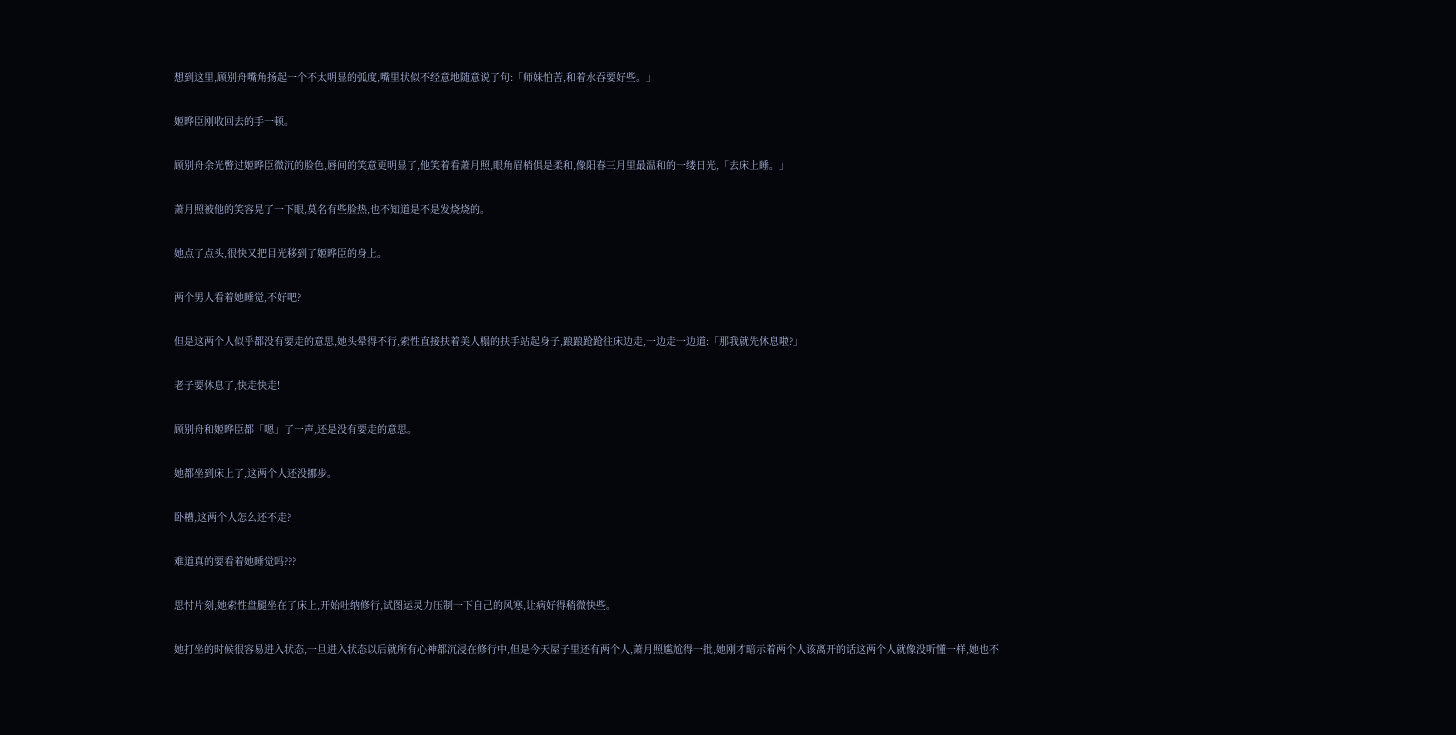想到这里,顾别舟嘴角扬起一个不太明显的弧度,嘴里状似不经意地随意说了句:「师妹怕苦,和着水吞要好些。」

姬晔臣刚收回去的手一顿。

顾别舟余光瞥过姬晔臣微沉的脸色,唇间的笑意更明显了,他笑着看萧月照,眼角眉梢俱是柔和,像阳春三月里最温和的一缕日光,「去床上睡。」

萧月照被他的笑容晃了一下眼,莫名有些脸热,也不知道是不是发烧烧的。

她点了点头,很快又把目光移到了姬晔臣的身上。

两个男人看着她睡觉,不好吧?

但是这两个人似乎都没有要走的意思,她头晕得不行,索性直接扶着美人榻的扶手站起身子,踉踉跄跄往床边走,一边走一边道:「那我就先休息啦?」

老子要休息了,快走快走!

顾别舟和姬晔臣都「嗯」了一声,还是没有要走的意思。

她都坐到床上了,这两个人还没挪步。

卧槽,这两个人怎么还不走?

难道真的要看着她睡觉吗???

思忖片刻,她索性盘腿坐在了床上,开始吐纳修行,试图运灵力压制一下自己的风寒,让病好得稍微快些。

她打坐的时候很容易进入状态,一旦进入状态以后就所有心神都沉浸在修行中,但是今天屋子里还有两个人,萧月照尴尬得一批,她刚才暗示着两个人该离开的话这两个人就像没听懂一样,她也不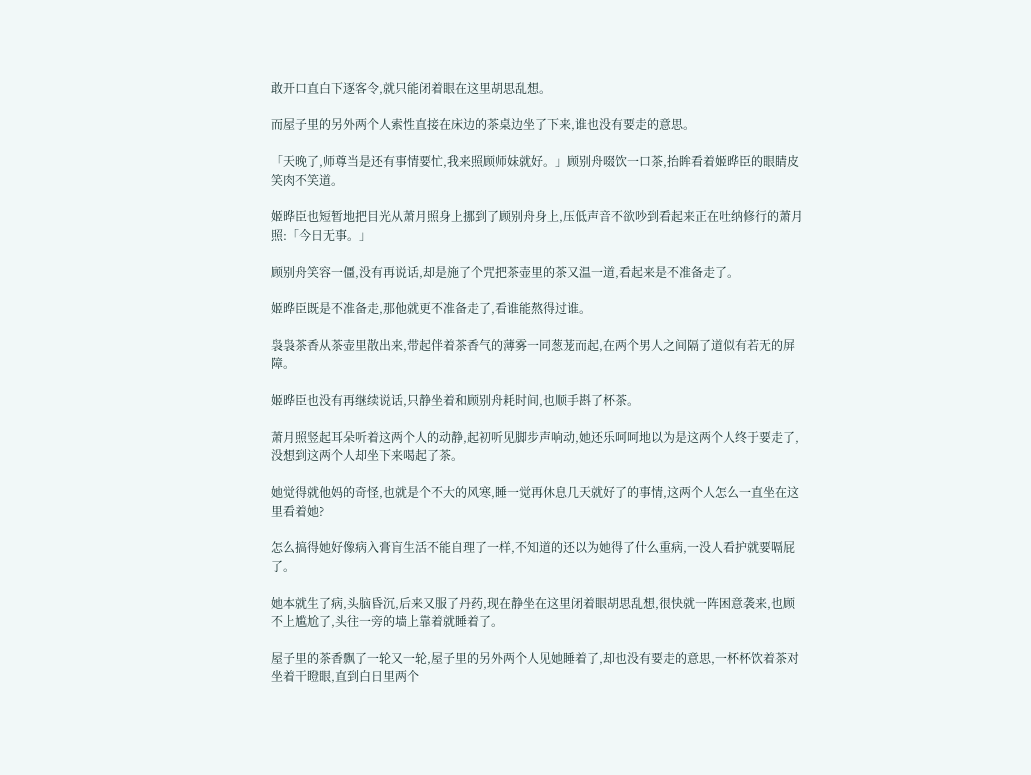敢开口直白下逐客令,就只能闭着眼在这里胡思乱想。

而屋子里的另外两个人索性直接在床边的茶桌边坐了下来,谁也没有要走的意思。

「天晚了,师尊当是还有事情要忙,我来照顾师妹就好。」顾别舟啜饮一口茶,抬眸看着姬晔臣的眼睛皮笑肉不笑道。

姬晔臣也短暂地把目光从萧月照身上挪到了顾别舟身上,压低声音不欲吵到看起来正在吐纳修行的萧月照:「今日无事。」

顾别舟笑容一僵,没有再说话,却是施了个咒把茶壶里的茶又温一道,看起来是不准备走了。

姬晔臣既是不准备走,那他就更不准备走了,看谁能熬得过谁。

袅袅茶香从茶壶里散出来,带起伴着茶香气的薄雾一同葱茏而起,在两个男人之间隔了道似有若无的屏障。

姬晔臣也没有再继续说话,只静坐着和顾别舟耗时间,也顺手斟了杯茶。

萧月照竖起耳朵听着这两个人的动静,起初听见脚步声响动,她还乐呵呵地以为是这两个人终于要走了,没想到这两个人却坐下来喝起了茶。

她觉得就他妈的奇怪,也就是个不大的风寒,睡一觉再休息几天就好了的事情,这两个人怎么一直坐在这里看着她?

怎么搞得她好像病入膏肓生活不能自理了一样,不知道的还以为她得了什么重病,一没人看护就要嗝屁了。

她本就生了病,头脑昏沉,后来又服了丹药,现在静坐在这里闭着眼胡思乱想,很快就一阵困意袭来,也顾不上尴尬了,头往一旁的墙上靠着就睡着了。

屋子里的茶香飘了一轮又一轮,屋子里的另外两个人见她睡着了,却也没有要走的意思,一杯杯饮着茶对坐着干瞪眼,直到白日里两个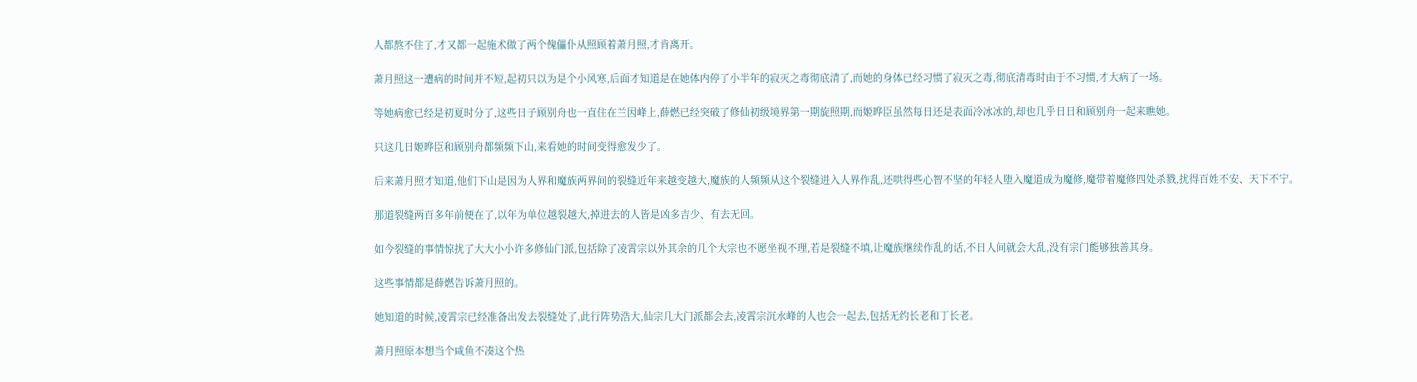人都熬不住了,才又都一起施术做了两个傀儡仆从照顾着萧月照,才肯离开。

萧月照这一遭病的时间并不短,起初只以为是个小风寒,后面才知道是在她体内停了小半年的寂灭之毒彻底清了,而她的身体已经习惯了寂灭之毒,彻底清毒时由于不习惯,才大病了一场。

等她病愈已经是初夏时分了,这些日子顾别舟也一直住在兰因峰上,薛燃已经突破了修仙初级境界第一期旋照期,而姬晔臣虽然每日还是表面冷冰冰的,却也几乎日日和顾别舟一起来瞧她。

只这几日姬晔臣和顾别舟都频频下山,来看她的时间变得愈发少了。

后来萧月照才知道,他们下山是因为人界和魔族两界间的裂缝近年来越变越大,魔族的人频频从这个裂缝进入人界作乱,还哄得些心智不坚的年轻人堕入魔道成为魔修,魔带着魔修四处杀戮,扰得百姓不安、天下不宁。

那道裂缝两百多年前便在了,以年为单位越裂越大,掉进去的人皆是凶多吉少、有去无回。

如今裂缝的事情惊扰了大大小小许多修仙门派,包括除了凌霄宗以外其余的几个大宗也不愿坐视不理,若是裂缝不填,让魔族继续作乱的话,不日人间就会大乱,没有宗门能够独善其身。

这些事情都是薛燃告诉萧月照的。

她知道的时候,凌霄宗已经准备出发去裂缝处了,此行阵势浩大,仙宗几大门派都会去,凌霄宗沉水峰的人也会一起去,包括无约长老和丁长老。

萧月照原本想当个咸鱼不凑这个热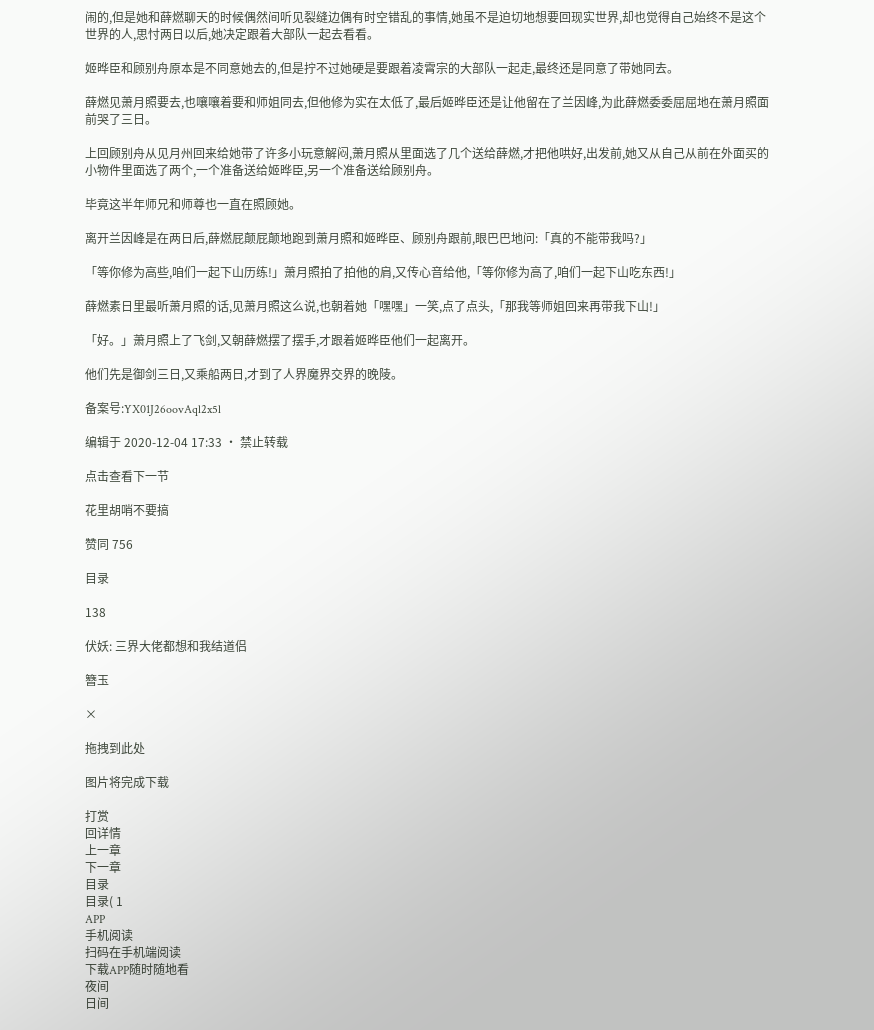闹的,但是她和薛燃聊天的时候偶然间听见裂缝边偶有时空错乱的事情,她虽不是迫切地想要回现实世界,却也觉得自己始终不是这个世界的人,思忖两日以后,她决定跟着大部队一起去看看。

姬晔臣和顾别舟原本是不同意她去的,但是拧不过她硬是要跟着凌霄宗的大部队一起走,最终还是同意了带她同去。

薛燃见萧月照要去,也嚷嚷着要和师姐同去,但他修为实在太低了,最后姬晔臣还是让他留在了兰因峰,为此薛燃委委屈屈地在萧月照面前哭了三日。

上回顾别舟从见月州回来给她带了许多小玩意解闷,萧月照从里面选了几个送给薛燃,才把他哄好,出发前,她又从自己从前在外面买的小物件里面选了两个,一个准备送给姬晔臣,另一个准备送给顾别舟。

毕竟这半年师兄和师尊也一直在照顾她。

离开兰因峰是在两日后,薛燃屁颠屁颠地跑到萧月照和姬晔臣、顾别舟跟前,眼巴巴地问:「真的不能带我吗?」

「等你修为高些,咱们一起下山历练!」萧月照拍了拍他的肩,又传心音给他,「等你修为高了,咱们一起下山吃东西!」

薛燃素日里最听萧月照的话,见萧月照这么说,也朝着她「嘿嘿」一笑,点了点头,「那我等师姐回来再带我下山!」

「好。」萧月照上了飞剑,又朝薛燃摆了摆手,才跟着姬晔臣他们一起离开。

他们先是御剑三日,又乘船两日,才到了人界魔界交界的晚陵。

备案号:YX01J26oovAql2x5l

编辑于 2020-12-04 17:33 · 禁止转载

点击查看下一节

花里胡哨不要搞

赞同 756

目录

138

伏妖: 三界大佬都想和我结道侣

簪玉

×

拖拽到此处

图片将完成下载

打赏
回详情
上一章
下一章
目录
目录( 1
APP
手机阅读
扫码在手机端阅读
下载APP随时随地看
夜间
日间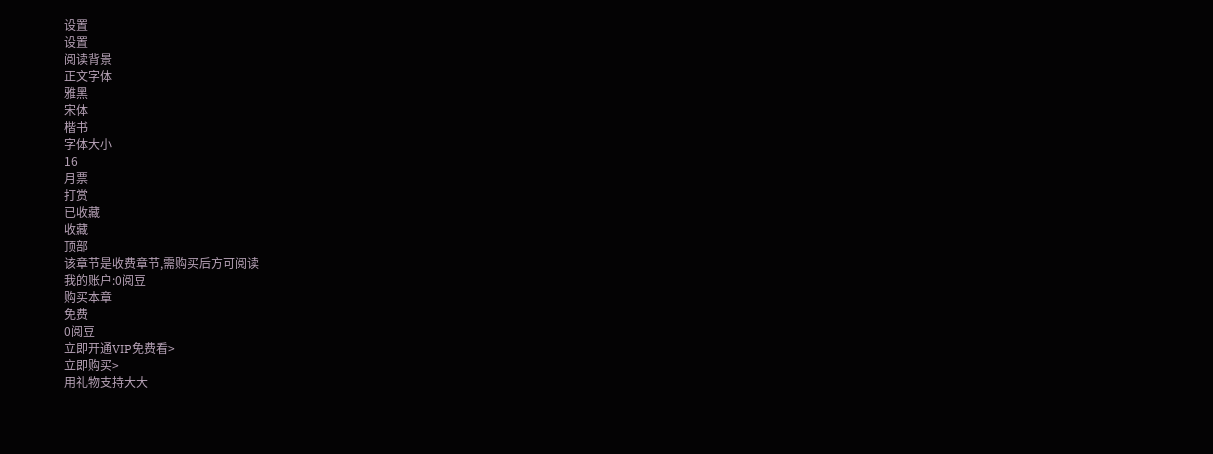设置
设置
阅读背景
正文字体
雅黑
宋体
楷书
字体大小
16
月票
打赏
已收藏
收藏
顶部
该章节是收费章节,需购买后方可阅读
我的账户:0阅豆
购买本章
免费
0阅豆
立即开通VIP免费看>
立即购买>
用礼物支持大大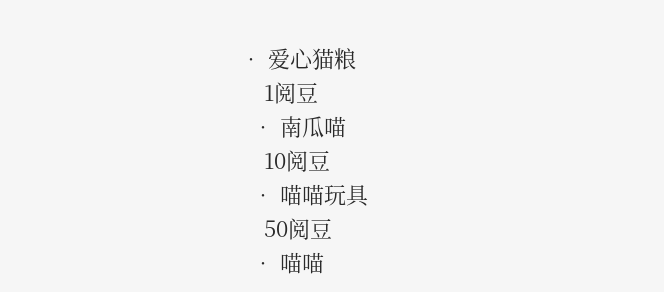• 爱心猫粮
    1阅豆
  • 南瓜喵
    10阅豆
  • 喵喵玩具
    50阅豆
  • 喵喵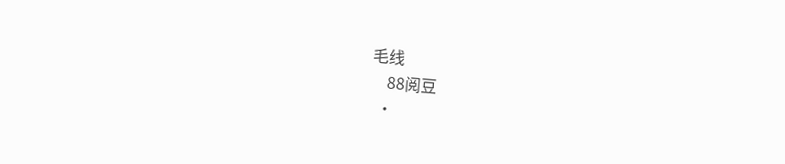毛线
    88阅豆
  •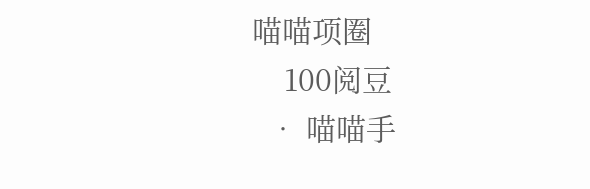喵喵项圈
    100阅豆
  • 喵喵手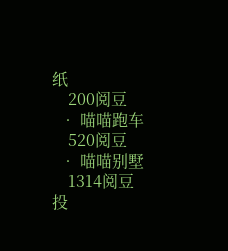纸
    200阅豆
  • 喵喵跑车
    520阅豆
  • 喵喵别墅
    1314阅豆
投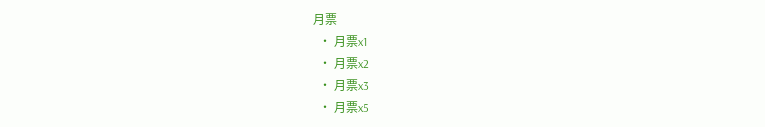月票
  • 月票x1
  • 月票x2
  • 月票x3
  • 月票x5